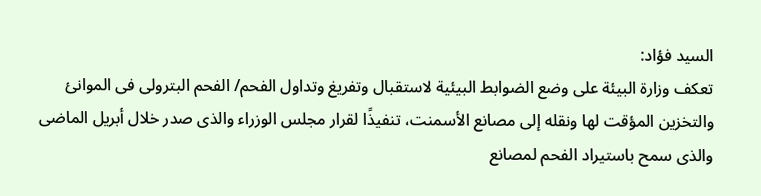السيد فؤاد:
تعكف وزارة البيئة على وضع الضوابط البيئية لاستقبال وتفريغ وتداول الفحم/ الفحم البترولى فى الموانئ والتخزين المؤقت لها ونقله إلى مصانع الأسمنت، تنفيذًا لقرار مجلس الوزراء والذى صدر خلال أبريل الماضى والذى سمح باستيراد الفحم لمصانع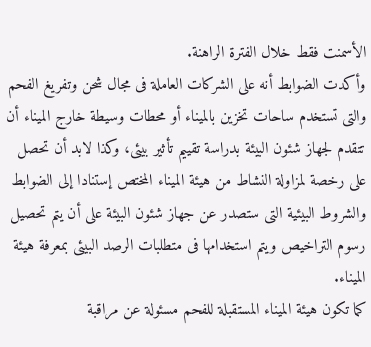الأسمنت فقط خلال الفترة الراهنة.
وأكدت الضوابط أنه على الشركات العاملة فى مجال شحن وتفريغ الفحم والتى تستخدم ساحات تخزين بالميناء أو محطات وسيطة خارج الميناء أن تتقدم لجهاز شئون البيئة بدراسة تقييم تأثير بيئى، وكذا لابد أن تحصل على رخصة لمزاولة النشاط من هيئة الميناء المختص إستنادا إلى الضوابط والشروط البيئية التى ستصدر عن جهاز شئون البيئة على أن يتم تحصيل رسوم التراخيص ويتم استخدامها فى متطلبات الرصد البيئى بمعرفة هيئة الميناء.
كما تكون هيئة الميناء المستقبلة للفحم مسئولة عن مراقبة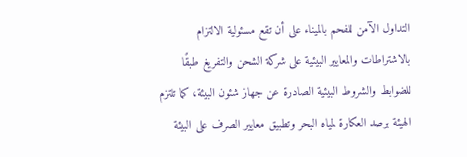التداول الآمن للفحم بالميناء على أن تقع مسئولية الالتزام بالاشتراطات والمعايير البيئية على شركة الشحن والتفريغ طبقًا للضوابط والشروط البيئية الصادرة عن جهاز شئون البيئة، كما تلتزم الهيئة برصد العكارة لمياه البحر وتطبيق معايير الصرف على البيئة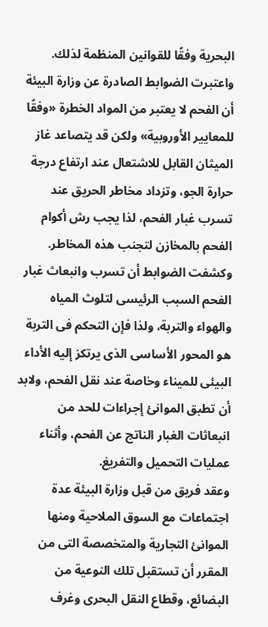البحرية وفقًا للقوانين المنظمة لذلك.
واعتبرت الضوابط الصادرة عن وزارة البيئة أن الفحم لا يعتبر من المواد الخطرة «وفقًا للمعايير الأوروبية» ولكن قد يتصاعد غاز الميثان القابل للاشتعال عند ارتفاع درجة حرارة الجو، وتزداد مخاطر الحريق عند تسرب غبار الفحم، لذا يجب رش أكوام الفحم بالمخازن لتجنب هذه المخاطر.
وكشفت الضوابط أن تسرب وانبعاث غبار الفحم السبب الرئيسى لتلوث المياه والهواء والتربة، ولذا فإن التحكم فى التربة هو المحور الأساسى الذى يرتكز إليه الأداء البيئى للميناء وخاصة عند نقل الفحم، ولابد أن تطبق الموانئ إجراءات للحد من انبعاثات الغبار الناتج عن الفحم، وأثناء عمليات التحميل والتفريغ.
وعقد فريق من قبل وزارة البيئة عدة اجتماعات مع السوق الملاحية ومنها الموانئ التجارية والمتخصصة التى من المقرر أن تستقبل تلك النوعية من البضائع، وقطاع النقل البحرى وغرف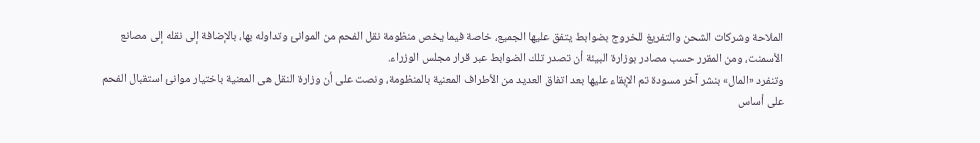الملاحة وشركات الشحن والتفريغ للخروج بضوابط يتفق عليها الجميع، خاصة فيما يخص منظومة نقل الفحم من الموانئ وتداوله بها، بالإضافة إلى نقله إلى مصانع الأسمنت، ومن المقرر حسب مصادر بوزارة البيئة أن تصدر تلك الضوابط عبر قرار مجلس الوزراء.
وتنفرد «المال» بنشر آخر مسودة تم الإبقاء عليها بعد اتفاق العديد من الأطراف المعنية بالمنظومة، ونصت على أن وزارة النقل هى المعنية باختيار موانئ استقبال الفحم على أساس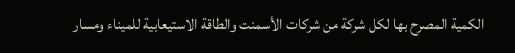الكمية المصرح بها لكل شركة من شركات الأسمنت والطاقة الاستيعابية للميناء ومسار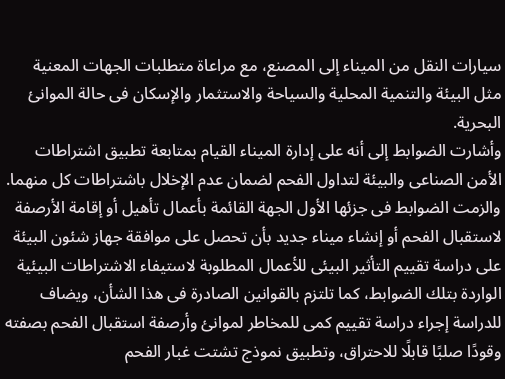سيارات النقل من الميناء إلى المصنع، مع مراعاة متطلبات الجهات المعنية مثل البيئة والتنمية المحلية والسياحة والاستثمار والإسكان فى حالة الموانئ البحرية.
وأشارت الضوابط إلى أنه على إدارة الميناء القيام بمتابعة تطبيق اشتراطات الأمن الصناعى والبيئة لتداول الفحم لضمان عدم الإخلال باشتراطات كل منهما.
والزمت الضوابط فى جزئها الأول الجهة القائمة بأعمال تأهيل أو إقامة الأرصفة لاستقبال الفحم أو إنشاء ميناء جديد بأن تحصل على موافقة جهاز شئون البيئة على دراسة تقييم التأثير البيئى للأعمال المطلوبة لاستيفاء الاشتراطات البيئية الواردة بتلك الضوابط، كما تلتزم بالقوانين الصادرة فى هذا الشأن، ويضاف للدراسة إجراء دراسة تقييم كمى للمخاطر لموانئ وأرصفة استقبال الفحم بصفته وقودًا صلبًا قابلًا للاحتراق، وتطبيق نموذج تشتت غبار الفحم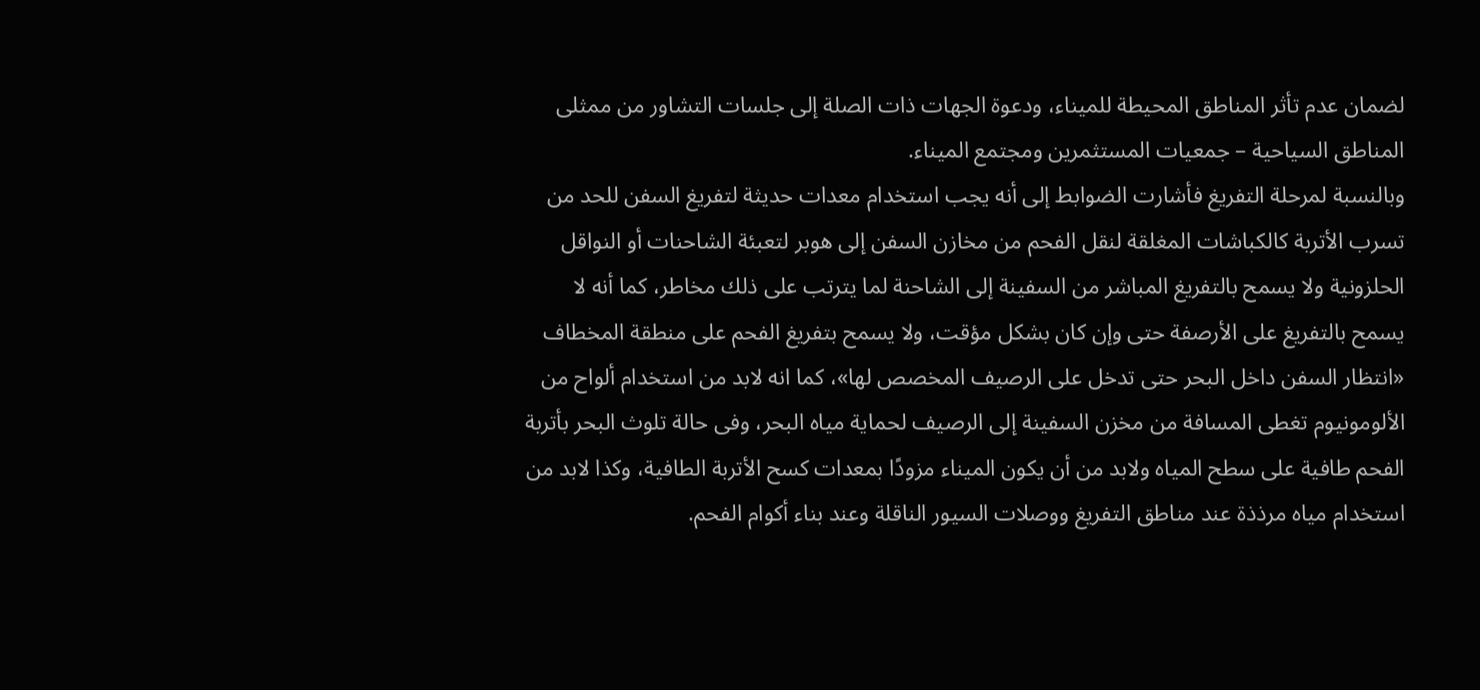لضمان عدم تأثر المناطق المحيطة للميناء، ودعوة الجهات ذات الصلة إلى جلسات التشاور من ممثلى المناطق السياحية – جمعيات المستثمرين ومجتمع الميناء.
وبالنسبة لمرحلة التفريغ فأشارت الضوابط إلى أنه يجب استخدام معدات حديثة لتفريغ السفن للحد من تسرب الأتربة كالكباشات المغلقة لنقل الفحم من مخازن السفن إلى هوبر لتعبئة الشاحنات أو النواقل الحلزونية ولا يسمح بالتفريغ المباشر من السفينة إلى الشاحنة لما يترتب على ذلك مخاطر، كما أنه لا يسمح بالتفريغ على الأرصفة حتى وإن كان بشكل مؤقت، ولا يسمح بتفريغ الفحم على منطقة المخطاف «انتظار السفن داخل البحر حتى تدخل على الرصيف المخصص لها»، كما انه لابد من استخدام ألواح من الألومونيوم تغطى المسافة من مخزن السفينة إلى الرصيف لحماية مياه البحر، وفى حالة تلوث البحر بأتربة الفحم طافية على سطح المياه ولابد من أن يكون الميناء مزودًا بمعدات كسح الأتربة الطافية، وكذا لابد من استخدام مياه مرذذة عند مناطق التفريغ ووصلات السيور الناقلة وعند بناء أكوام الفحم.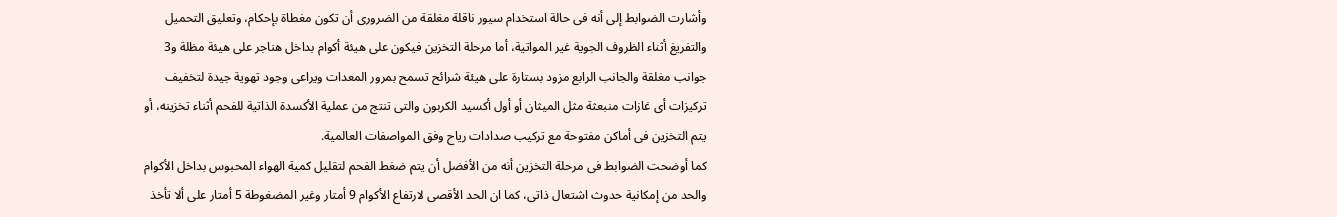وأشارت الضوابط إلى أنه فى حالة استخدام سيور ناقلة مغلقة من الضرورى أن تكون مغطاة بإحكام، وتعليق التحميل والتفريغ أثناء الظروف الجوية غير المواتية، أما مرحلة التخزين فيكون على هيئة أكوام بداخل هناجر على هيئة مظلة و3 جوانب مغلقة والجانب الرابع مزود بستارة على هيئة شرائح تسمح بمرور المعدات ويراعى وجود تهوية جيدة لتخفيف تركيزات أى غازات منبعثة مثل الميثان أو أول أكسيد الكربون والتى تنتج من عملية الأكسدة الذاتية للفحم أثناء تخزينه، أو يتم التخزين فى أماكن مفتوحة مع تركيب صدادات رياح وفق المواصفات العالمية.
كما أوضحت الضوابط فى مرحلة التخزين أنه من الأفضل أن يتم ضغط الفحم لتقليل كمية الهواء المحبوس بداخل الأكوام والحد من إمكانية حدوث اشتعال ذاتى، كما ان الحد الأقصى لارتفاع الأكوام 9 أمتار وغير المضغوطة 5 أمتار على ألا تأخذ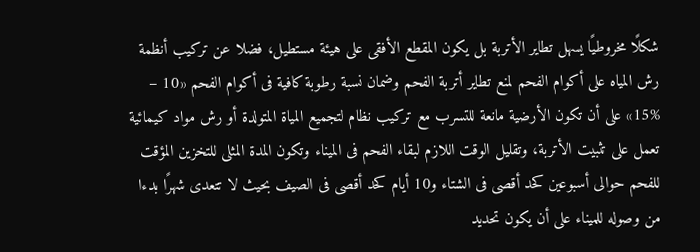شكلًا مخروطيًا يسهل تطاير الأتربة بل يكون المقطع الأفقى على هيئة مستطيل، فضلا عن تركيب أنظمة رش المياه على أكوام الفحم لمنع تطاير أتربة الفحم وضمان نسبة رطوبة كافية فى أكوام الفحم «10 – %15» على أن تكون الأرضية مانعة للتسرب مع تركيب نظام لتجميع المياة المتولدة أو رش مواد كيمائية تعمل على تثبيت الأتربة، وتقليل الوقت اللازم لبقاء الفحم فى الميناء وتكون المدة المثلى للتخزين المؤقت للفحم حوالى أسبوعين كحد أقصى فى الشتاء و10 أيام كحد أقصى فى الصيف بحيث لا تتعدى شهرًا بدءا من وصوله للميناء على أن يكون تحديد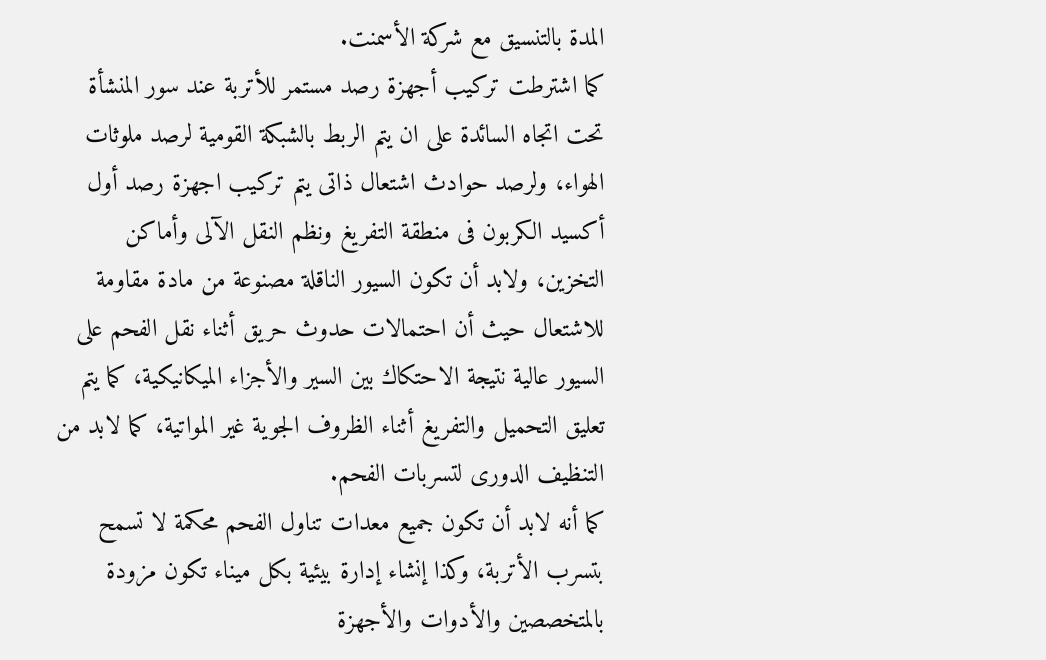المدة بالتنسيق مع شركة الأسمنت.
كما اشترطت تركيب أجهزة رصد مستمر للأتربة عند سور المنشأة تحت اتجاه السائدة على ان يتم الربط بالشبكة القومية لرصد ملوثات الهواء، ولرصد حوادث اشتعال ذاتى يتم تركيب اجهزة رصد أول أكسيد الكربون فى منطقة التفريغ ونظم النقل الآلى وأماكن التخزين، ولابد أن تكون السيور الناقلة مصنوعة من مادة مقاومة للاشتعال حيث أن احتمالات حدوث حريق أثناء نقل الفحم على السيور عالية نتيجة الاحتكاك بين السير والأجزاء الميكانيكية، كما يتم تعليق التحميل والتفريغ أثناء الظروف الجوية غير المواتية، كما لابد من التنظيف الدورى لتسربات الفحم.
كما أنه لابد أن تكون جميع معدات تناول الفحم محكمة لا تسمح بتسرب الأتربة، وكذا إنشاء إدارة بيئية بكل ميناء تكون مزودة بالمتخصصين والأدوات والأجهزة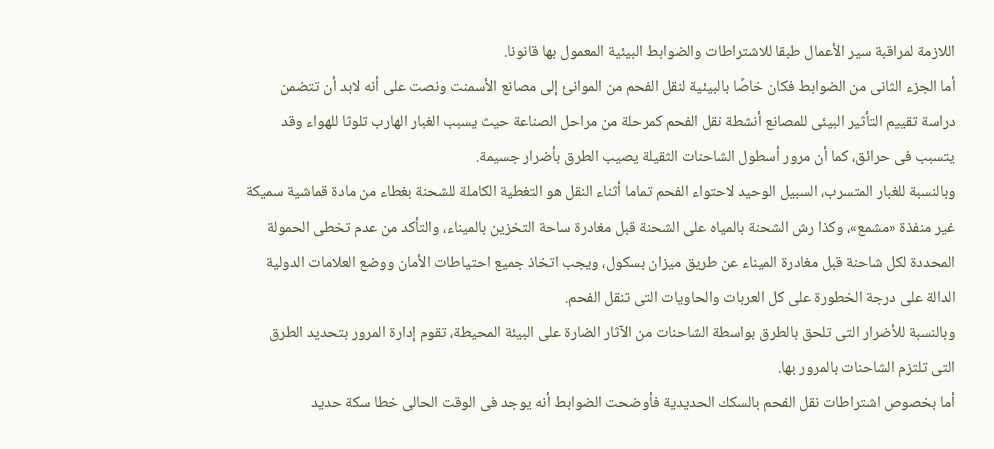اللازمة لمراقبة سير الأعمال طبقا للاشتراطات والضوابط البيئية المعمول بها قانونا.
أما الجزء الثانى من الضوابط فكان خاصًا بالبيئية لنقل الفحم من الموانئ إلى مصانع الأسمنت ونصت على أنه لابد أن تتضمن دراسة تقييم التأثير البيئى للمصانع أنشطة نقل الفحم كمرحلة من مراحل الصناعة حيث يسبب الغبار الهارب تلوثا للهواء وقد يتسبب فى حرائق، كما أن مرور أسطول الشاحنات الثقيلة يصيب الطرق بأضرار جسيمة.
وبالنسبة للغبار المتسرب، السبيل الوحيد لاحتواء الفحم تماما أثناء النقل هو التغطية الكاملة للشحنة بغطاء من مادة قماشية سميكة غير منفذة «مشمع»، وكذا رش الشحنة بالمياه على الشحنة قبل مغادرة ساحة التخزين بالميناء، والتأكد من عدم تخطى الحمولة المحددة لكل شاحنة قبل مغادرة الميناء عن طريق ميزان بسكول، ويجب اتخاذ جميع احتياطات الأمان ووضع العلامات الدولية الدالة على درجة الخطورة على كل العربات والحاويات التى تنقل الفحم.
وبالنسبة للأضرار التى تلحق بالطرق بواسطة الشاحنات من الآثار الضارة على البيئة المحيطة، تقوم إدارة المرور بتحديد الطرق التى تلتزم الشاحنات بالمرور بها.
أما بخصوص اشتراطات نقل الفحم بالسكك الحديدية فأوضحت الضوابط أنه يوجد فى الوقت الحالى خطا سكة حديد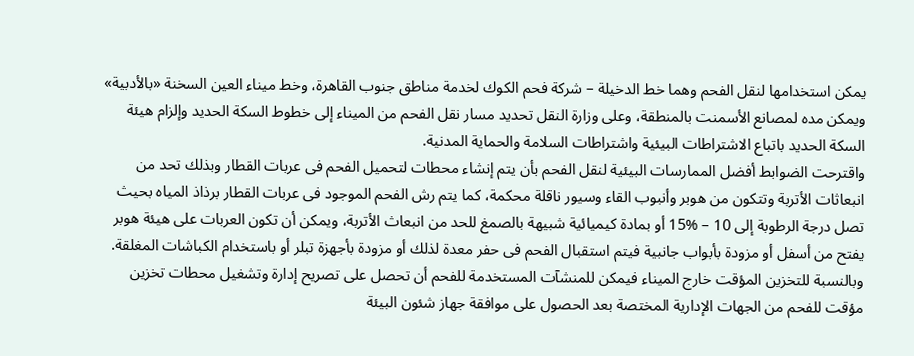يمكن استخدامها لنقل الفحم وهما خط الدخيلة – شركة فحم الكوك لخدمة مناطق جنوب القاهرة، وخط ميناء العين السخنة «بالأدبية» ويمكن مده لمصانع الأسمنت بالمنطقة، وعلى وزارة النقل تحديد مسار نقل الفحم من الميناء إلى خطوط السكة الحديد وإلزام هيئة السكة الحديد باتباع الاشتراطات البيئية واشتراطات السلامة والحماية المدنية.
واقترحت الضوابط أفضل الممارسات البيئية لنقل الفحم بأن يتم إنشاء محطات لتحميل الفحم فى عربات القطار وبذلك تحد من انبعاثات الأتربة وتتكون من هوبر وأنبوب القاء وسيور ناقلة محكمة، كما يتم رش الفحم الموجود فى عربات القطار برذاذ المياه بحيث تصل درجة الرطوبة إلى 10 – %15 أو بمادة كيميائية شبيهة بالصمغ للحد من انبعاث الأتربة، ويمكن أن تكون العربات على هيئة هوبر يفتح من أسفل أو مزودة بأبواب جانبية فيتم استقبال الفحم فى حفر معدة لذلك أو مزودة بأجهزة تبلر أو باستخدام الكباشات المغلقة.
وبالنسبة للتخزين المؤقت خارج الميناء فيمكن للمنشآت المستخدمة للفحم أن تحصل على تصريح إدارة وتشغيل محطات تخزين مؤقت للفحم من الجهات الإدارية المختصة بعد الحصول على موافقة جهاز شئون البيئة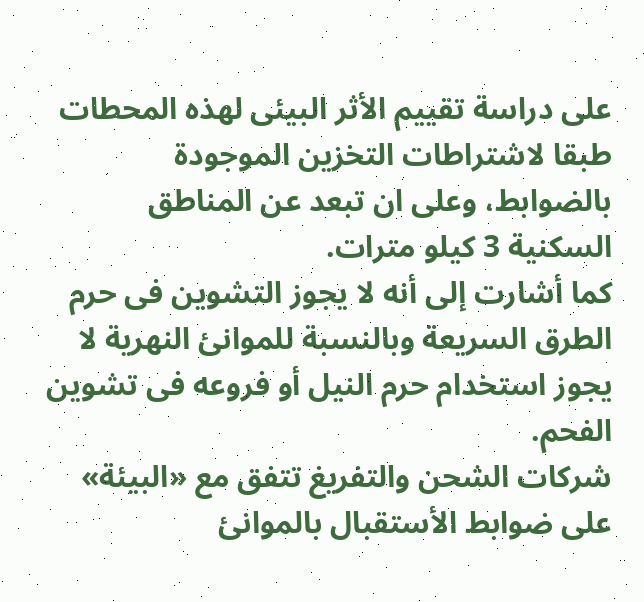على دراسة تقييم الأثر البيئى لهذه المحطات طبقا لاشتراطات التخزين الموجودة بالضوابط، وعلى ان تبعد عن المناطق السكنية 3 كيلو مترات.
كما أشارت إلى أنه لا يجوز التشوين فى حرم الطرق السريعة وبالنسبة للموانئ النهرية لا يجوز استخدام حرم النيل أو فروعه فى تشوين الفحم.
شركات الشحن والتفريغ تتفق مع «البيئة» على ضوابط الأستقبال بالموانئ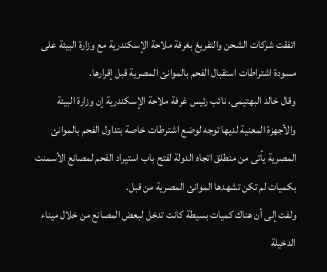اتفقت شركات الشحن والتفريغ بغرفة ملاحة الإسكندرية مع وزارة البيئة على مسودة اشتراطات استقبال الفحم بالموانئ المصرية قبل إقرارها.
وقال خالد البهتيمى، نائب رئيس غرفة ملاحة الإسكندرية إن وزارة البيئة والأجهزة المعنية لديها توجه لوضع اشترطات خاصة بتداول الفحم بالموانئ المصرية يأتى من منطلق اتجاه الدولة لفتح باب استيراد الفحم لمصانع الأسمنت بكميات لم تكن تشهدها الموانئ المصرية من قبل.
ولفت إلى أن هناك كميات بسيطة كانت تدخل لبعض المصانع من خلال ميناء الدخيلة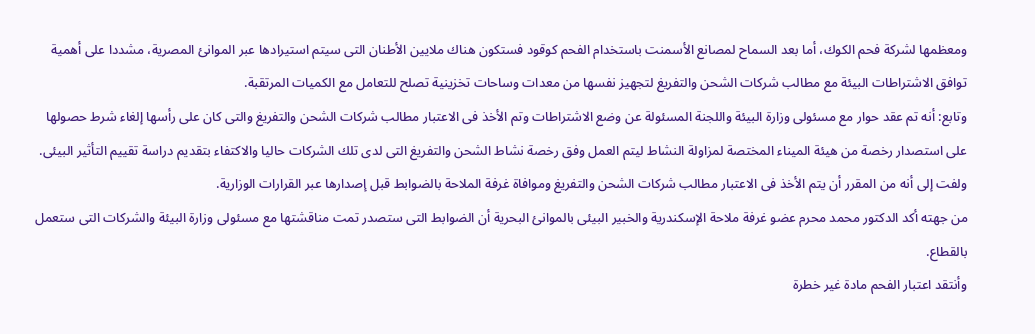ومعظمها لشركة فحم الكوك، أما بعد السماح لمصانع الأسمنت باستخدام الفحم كوقود فستكون هناك ملايين الأطنان التى سيتم استيرادها عبر الموانئ المصرية، مشددا على أهمية توافق الاشتراطات البيئة مع مطالب شركات الشحن والتفريغ لتجهيز نفسها من معدات وساحات تخزينية تصلح للتعامل مع الكميات المرتقبة.
وتابع: أنه تم عقد حوار مع مسئولى وزارة البيئة واللجنة المسئولة عن وضع الاشتراطات وتم الأخذ فى الاعتبار مطالب شركات الشحن والتفريغ والتى كان على رأسها إلغاء شرط حصولها على استصدار رخصة من هيئة الميناء المختصة لمزاولة النشاط ليتم العمل وفق رخصة نشاط الشحن والتفريغ التى لدى تلك الشركات حاليا والاكتفاء بتقديم دراسة تقييم التأثير البيئى.
ولفت إلى أنه من المقرر أن يتم الأخذ فى الاعتبار مطالب شركات الشحن والتفريغ وموافاة غرفة الملاحة بالضوابط قبل إصدارها عبر القرارات الوزارية.
من جهته أكد الدكتور محمد محرم عضو غرفة ملاحة الإسكندرية والخبير البيئى بالموانئ البحرية أن الضوابط التى ستصدر تمت مناقشتها مع مسئولى وزارة البيئة والشركات التى ستعمل بالقطاع.
وأنتقد اعتبار الفحم مادة غير خطرة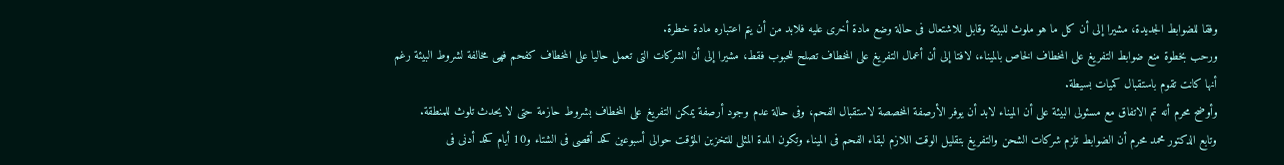وفقا للضوابط الجديدة، مشيرا إلى أن كل ما هو ملوث للبيئة وقابل للاشتعال فى حالة وضع مادة أخرى عليه فلابد من أن يتم اعتباره مادة خطرة.
ورحب بخطوة منع ضوابط التفريغ على المخطاف الخاص بالميناء، لافتا إلى أن أعمال التفريغ على المخطاف تصلح للحبوب فقط، مشيرا إلى أن الشركات التى تعمل حاليا على المخطاف كفحم فهى مخالفة لشروط البيئة رغم أنها كانت تقوم باستقبال كميات بسيطة.
وأوضح محرم أنه تم الاتفاق مع مسئولى البيئة على أن الميناء لابد أن يوفر الأرصفة المخصصة لاستقبال الفحم، وفى حالة عدم وجود أرصفة يمكن التفريغ على المخطاف بشروط حازمة حتى لا يحدث تلوث للمنطقة.
وتابع الدكتور محمد محرم أن الضوابط تلزم شركات الشحن والتفريغ بتقليل الوقت اللازم لبقاء الفحم فى الميناء وتكون المدة المثلى للتخزين المؤقت حوالى أسبوعين كحد أقصى فى الشتاء و10 أيام كحد أدنى فى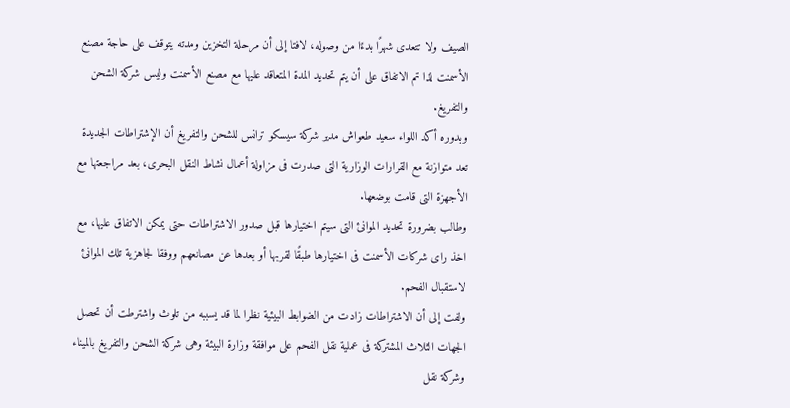الصيف ولا تتعدى شهرًا بدءًا من وصوله، لافتا إلى أن مرحلة التخزين ومدته يتوقف على حاجة مصنع الأسمنت لذا تم الاتفاق على أن يتم تحديد المدة المتعاقد عليها مع مصنع الأسمنت وليس شركة الشحن والتفريغ.
وبدوره أكد اللواء سعيد طعواش مدير شركة سيسكو ترانس للشحن والتفريغ أن الإشتراطات الجديدة تعد متوازنة مع القرارات الوزارية التى صدرت فى مزاولة أعمال نشاط النقل البحرى، بعد مراجعتها مع الأجهزة التى قامت بوضعها.
وطالب بضرورة تحديد الموانئ التى سيتم اختيارها قبل صدور الاشتراطات حتى يمكن الاتفاق عليها، مع اخذ راى شركات الأسمنت فى اختيارها طبقًا لقربها أو بعدها عن مصانعهم ووفقا لجاهزية تلك الموانئ لاستقبال الفحم.
ولفت إلى أن الاشتراطات زادت من الضوابط البيئية نظرا لما قد يسببه من تلوث واشترطت أن تحصل الجهات الثلاث المشتركة فى عملية نقل الفحم على موافقة وزارة البيئة وهى شركة الشحن والتفريغ بالميناء وشركة نقل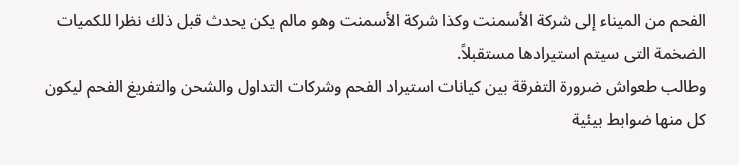الفحم من الميناء إلى شركة الأسمنت وكذا شركة الأسمنت وهو مالم يكن يحدث قبل ذلك نظرا للكميات الضخمة التى سيتم استيرادها مستقبلاً.
وطالب طعواش ضرورة التفرقة بين كيانات استيراد الفحم وشركات التداول والشحن والتفريغ الفحم ليكون كل منها ضوابط بيئية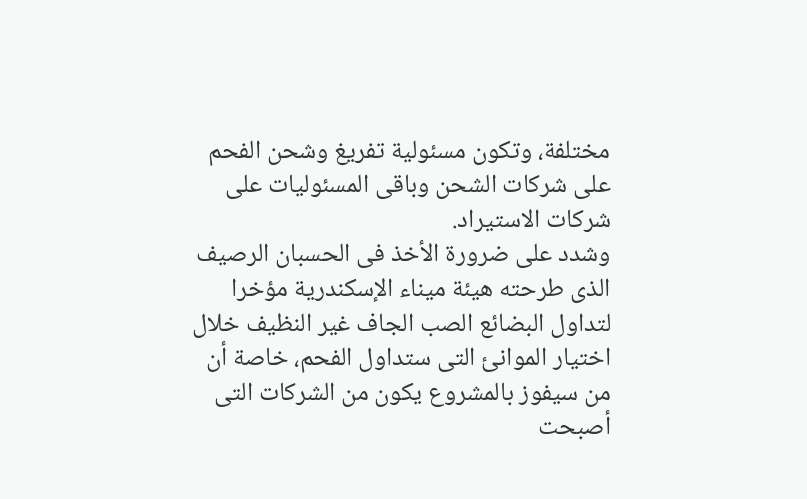مختلفة، وتكون مسئولية تفريغ وشحن الفحم على شركات الشحن وباقى المسئوليات على شركات الاستيراد.
وشدد على ضرورة الأخذ فى الحسبان الرصيف الذى طرحته هيئة ميناء الإسكندرية مؤخرا لتداول البضائع الصب الجاف غير النظيف خلال اختيار الموانئ التى ستداول الفحم، خاصة أن من سيفوز بالمشروع يكون من الشركات التى أصبحت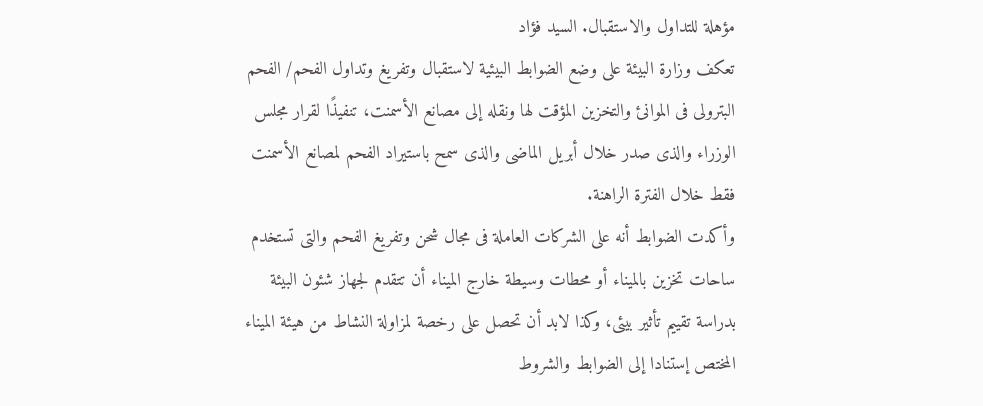مؤهلة للتداول والاستقبال. السيد فؤاد
تعكف وزارة البيئة على وضع الضوابط البيئية لاستقبال وتفريغ وتداول الفحم/ الفحم البترولى فى الموانئ والتخزين المؤقت لها ونقله إلى مصانع الأسمنت، تنفيذًا لقرار مجلس الوزراء والذى صدر خلال أبريل الماضى والذى سمح باستيراد الفحم لمصانع الأسمنت فقط خلال الفترة الراهنة.
وأكدت الضوابط أنه على الشركات العاملة فى مجال شحن وتفريغ الفحم والتى تستخدم ساحات تخزين بالميناء أو محطات وسيطة خارج الميناء أن تتقدم لجهاز شئون البيئة بدراسة تقييم تأثير بيئى، وكذا لابد أن تحصل على رخصة لمزاولة النشاط من هيئة الميناء المختص إستنادا إلى الضوابط والشروط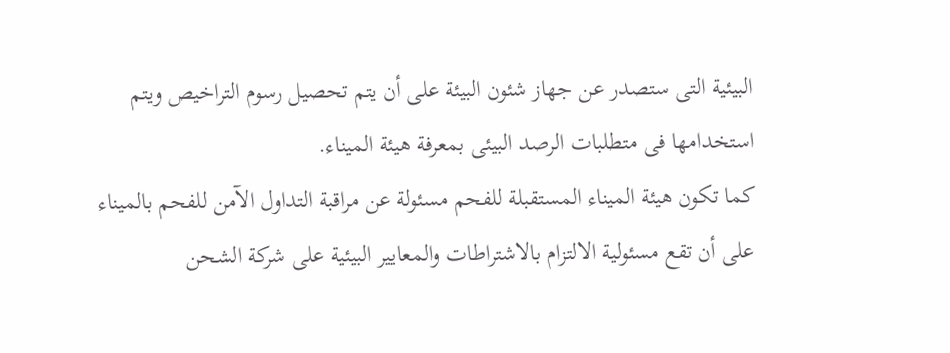البيئية التى ستصدر عن جهاز شئون البيئة على أن يتم تحصيل رسوم التراخيص ويتم استخدامها فى متطلبات الرصد البيئى بمعرفة هيئة الميناء.
كما تكون هيئة الميناء المستقبلة للفحم مسئولة عن مراقبة التداول الآمن للفحم بالميناء على أن تقع مسئولية الالتزام بالاشتراطات والمعايير البيئية على شركة الشحن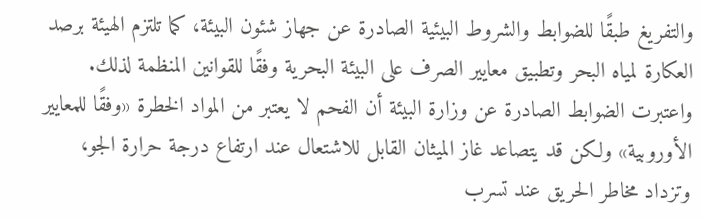والتفريغ طبقًا للضوابط والشروط البيئية الصادرة عن جهاز شئون البيئة، كما تلتزم الهيئة برصد العكارة لمياه البحر وتطبيق معايير الصرف على البيئة البحرية وفقًا للقوانين المنظمة لذلك.
واعتبرت الضوابط الصادرة عن وزارة البيئة أن الفحم لا يعتبر من المواد الخطرة «وفقًا للمعايير الأوروبية» ولكن قد يتصاعد غاز الميثان القابل للاشتعال عند ارتفاع درجة حرارة الجو، وتزداد مخاطر الحريق عند تسرب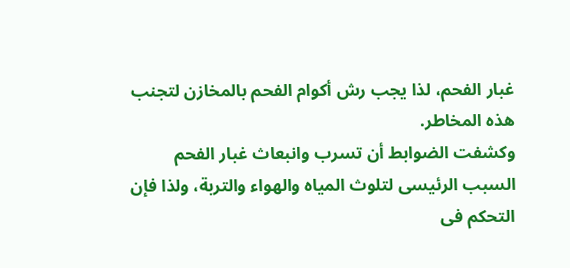غبار الفحم، لذا يجب رش أكوام الفحم بالمخازن لتجنب هذه المخاطر.
وكشفت الضوابط أن تسرب وانبعاث غبار الفحم السبب الرئيسى لتلوث المياه والهواء والتربة، ولذا فإن التحكم فى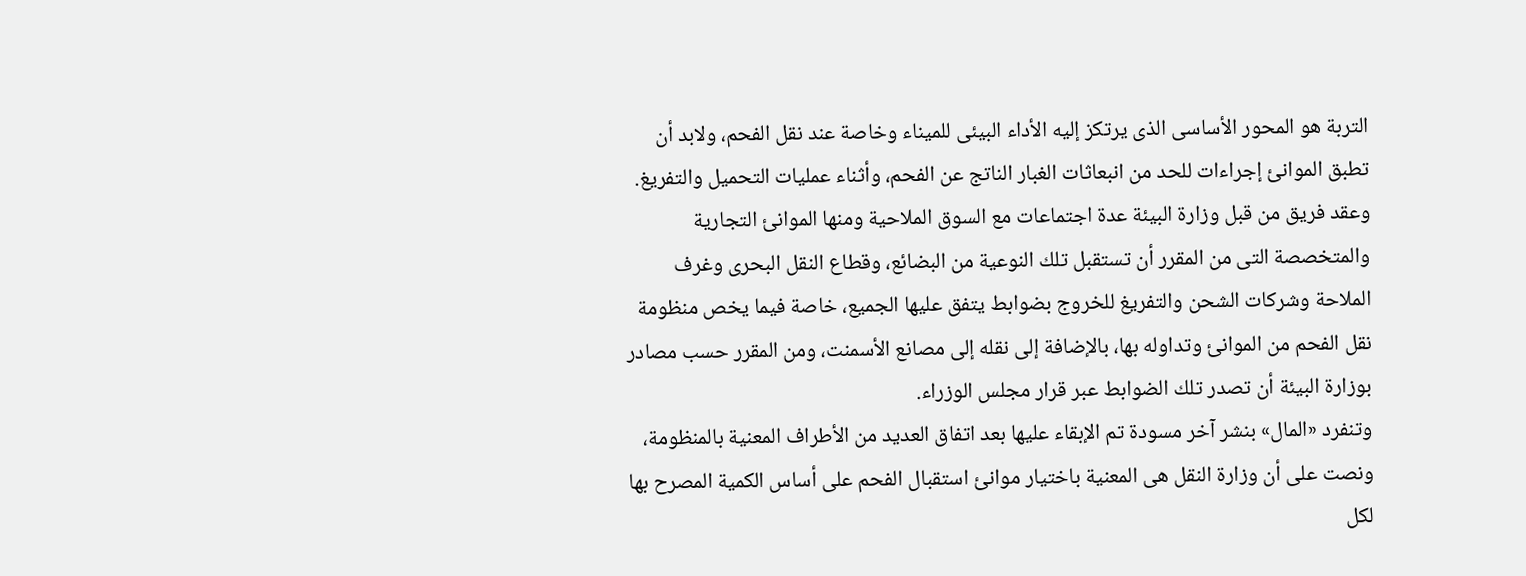التربة هو المحور الأساسى الذى يرتكز إليه الأداء البيئى للميناء وخاصة عند نقل الفحم، ولابد أن تطبق الموانئ إجراءات للحد من انبعاثات الغبار الناتج عن الفحم، وأثناء عمليات التحميل والتفريغ.
وعقد فريق من قبل وزارة البيئة عدة اجتماعات مع السوق الملاحية ومنها الموانئ التجارية والمتخصصة التى من المقرر أن تستقبل تلك النوعية من البضائع، وقطاع النقل البحرى وغرف الملاحة وشركات الشحن والتفريغ للخروج بضوابط يتفق عليها الجميع، خاصة فيما يخص منظومة نقل الفحم من الموانئ وتداوله بها، بالإضافة إلى نقله إلى مصانع الأسمنت، ومن المقرر حسب مصادر بوزارة البيئة أن تصدر تلك الضوابط عبر قرار مجلس الوزراء.
وتنفرد «المال» بنشر آخر مسودة تم الإبقاء عليها بعد اتفاق العديد من الأطراف المعنية بالمنظومة، ونصت على أن وزارة النقل هى المعنية باختيار موانئ استقبال الفحم على أساس الكمية المصرح بها لكل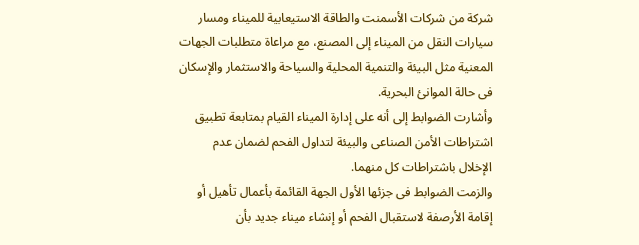شركة من شركات الأسمنت والطاقة الاستيعابية للميناء ومسار سيارات النقل من الميناء إلى المصنع، مع مراعاة متطلبات الجهات المعنية مثل البيئة والتنمية المحلية والسياحة والاستثمار والإسكان فى حالة الموانئ البحرية.
وأشارت الضوابط إلى أنه على إدارة الميناء القيام بمتابعة تطبيق اشتراطات الأمن الصناعى والبيئة لتداول الفحم لضمان عدم الإخلال باشتراطات كل منهما.
والزمت الضوابط فى جزئها الأول الجهة القائمة بأعمال تأهيل أو إقامة الأرصفة لاستقبال الفحم أو إنشاء ميناء جديد بأن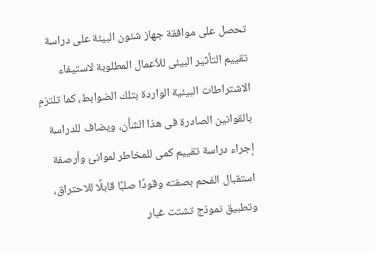تحصل على موافقة جهاز شئون البيئة على دراسة تقييم التأثير البيئى للأعمال المطلوبة لاستيفاء الاشتراطات البيئية الواردة بتلك الضوابط، كما تلتزم بالقوانين الصادرة فى هذا الشأن، ويضاف للدراسة إجراء دراسة تقييم كمى للمخاطر لموانئ وأرصفة استقبال الفحم بصفته وقودًا صلبًا قابلًا للاحتراق، وتطبيق نموذج تشتت غبار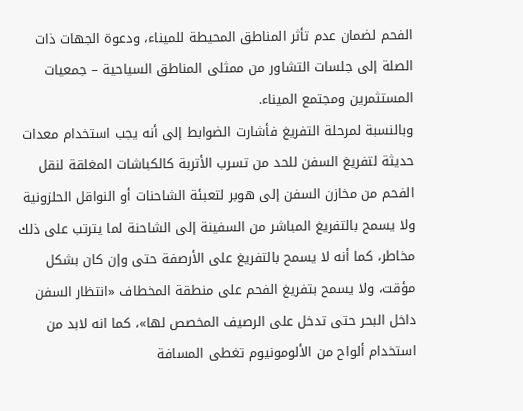الفحم لضمان عدم تأثر المناطق المحيطة للميناء، ودعوة الجهات ذات الصلة إلى جلسات التشاور من ممثلى المناطق السياحية – جمعيات المستثمرين ومجتمع الميناء.
وبالنسبة لمرحلة التفريغ فأشارت الضوابط إلى أنه يجب استخدام معدات حديثة لتفريغ السفن للحد من تسرب الأتربة كالكباشات المغلقة لنقل الفحم من مخازن السفن إلى هوبر لتعبئة الشاحنات أو النواقل الحلزونية ولا يسمح بالتفريغ المباشر من السفينة إلى الشاحنة لما يترتب على ذلك مخاطر، كما أنه لا يسمح بالتفريغ على الأرصفة حتى وإن كان بشكل مؤقت، ولا يسمح بتفريغ الفحم على منطقة المخطاف «انتظار السفن داخل البحر حتى تدخل على الرصيف المخصص لها»، كما انه لابد من استخدام ألواح من الألومونيوم تغطى المسافة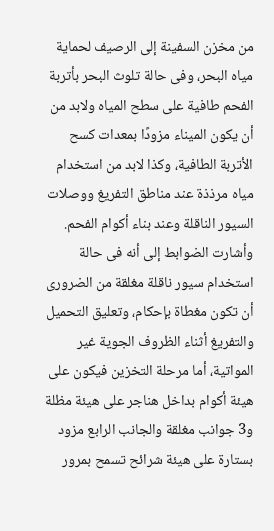من مخزن السفينة إلى الرصيف لحماية مياه البحر، وفى حالة تلوث البحر بأتربة الفحم طافية على سطح المياه ولابد من أن يكون الميناء مزودًا بمعدات كسح الأتربة الطافية، وكذا لابد من استخدام مياه مرذذة عند مناطق التفريغ ووصلات السيور الناقلة وعند بناء أكوام الفحم.
وأشارت الضوابط إلى أنه فى حالة استخدام سيور ناقلة مغلقة من الضرورى أن تكون مغطاة بإحكام، وتعليق التحميل والتفريغ أثناء الظروف الجوية غير المواتية، أما مرحلة التخزين فيكون على هيئة أكوام بداخل هناجر على هيئة مظلة و3 جوانب مغلقة والجانب الرابع مزود بستارة على هيئة شرائح تسمح بمرور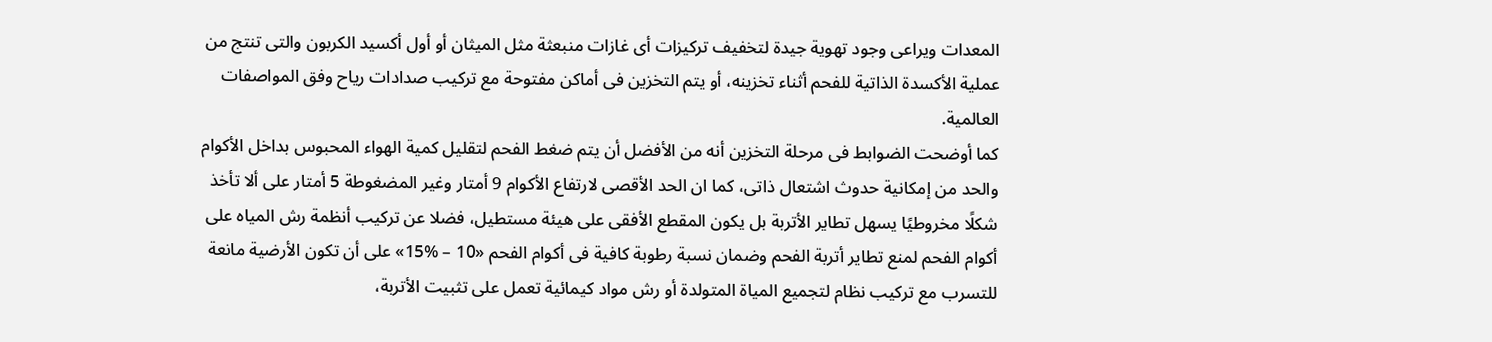المعدات ويراعى وجود تهوية جيدة لتخفيف تركيزات أى غازات منبعثة مثل الميثان أو أول أكسيد الكربون والتى تنتج من عملية الأكسدة الذاتية للفحم أثناء تخزينه، أو يتم التخزين فى أماكن مفتوحة مع تركيب صدادات رياح وفق المواصفات العالمية.
كما أوضحت الضوابط فى مرحلة التخزين أنه من الأفضل أن يتم ضغط الفحم لتقليل كمية الهواء المحبوس بداخل الأكوام والحد من إمكانية حدوث اشتعال ذاتى، كما ان الحد الأقصى لارتفاع الأكوام 9 أمتار وغير المضغوطة 5 أمتار على ألا تأخذ شكلًا مخروطيًا يسهل تطاير الأتربة بل يكون المقطع الأفقى على هيئة مستطيل، فضلا عن تركيب أنظمة رش المياه على أكوام الفحم لمنع تطاير أتربة الفحم وضمان نسبة رطوبة كافية فى أكوام الفحم «10 – %15» على أن تكون الأرضية مانعة للتسرب مع تركيب نظام لتجميع المياة المتولدة أو رش مواد كيمائية تعمل على تثبيت الأتربة،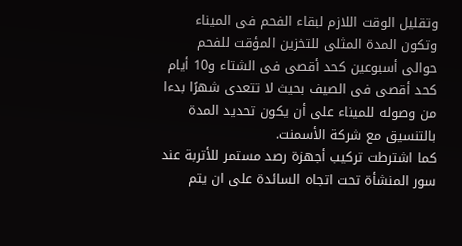وتقليل الوقت اللازم لبقاء الفحم فى الميناء وتكون المدة المثلى للتخزين المؤقت للفحم حوالى أسبوعين كحد أقصى فى الشتاء و10 أيام كحد أقصى فى الصيف بحيث لا تتعدى شهرًا بدءا من وصوله للميناء على أن يكون تحديد المدة بالتنسيق مع شركة الأسمنت.
كما اشترطت تركيب أجهزة رصد مستمر للأتربة عند سور المنشأة تحت اتجاه السائدة على ان يتم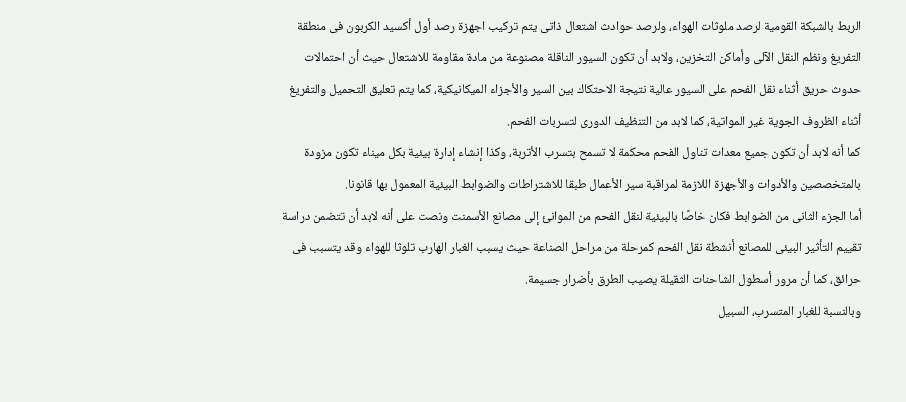الربط بالشبكة القومية لرصد ملوثات الهواء، ولرصد حوادث اشتعال ذاتى يتم تركيب اجهزة رصد أول أكسيد الكربون فى منطقة التفريغ ونظم النقل الآلى وأماكن التخزين، ولابد أن تكون السيور الناقلة مصنوعة من مادة مقاومة للاشتعال حيث أن احتمالات حدوث حريق أثناء نقل الفحم على السيور عالية نتيجة الاحتكاك بين السير والأجزاء الميكانيكية، كما يتم تعليق التحميل والتفريغ أثناء الظروف الجوية غير المواتية، كما لابد من التنظيف الدورى لتسربات الفحم.
كما أنه لابد أن تكون جميع معدات تناول الفحم محكمة لا تسمح بتسرب الأتربة، وكذا إنشاء إدارة بيئية بكل ميناء تكون مزودة بالمتخصصين والأدوات والأجهزة اللازمة لمراقبة سير الأعمال طبقا للاشتراطات والضوابط البيئية المعمول بها قانونا.
أما الجزء الثانى من الضوابط فكان خاصًا بالبيئية لنقل الفحم من الموانئ إلى مصانع الأسمنت ونصت على أنه لابد أن تتضمن دراسة تقييم التأثير البيئى للمصانع أنشطة نقل الفحم كمرحلة من مراحل الصناعة حيث يسبب الغبار الهارب تلوثا للهواء وقد يتسبب فى حرائق، كما أن مرور أسطول الشاحنات الثقيلة يصيب الطرق بأضرار جسيمة.
وبالنسبة للغبار المتسرب، السبيل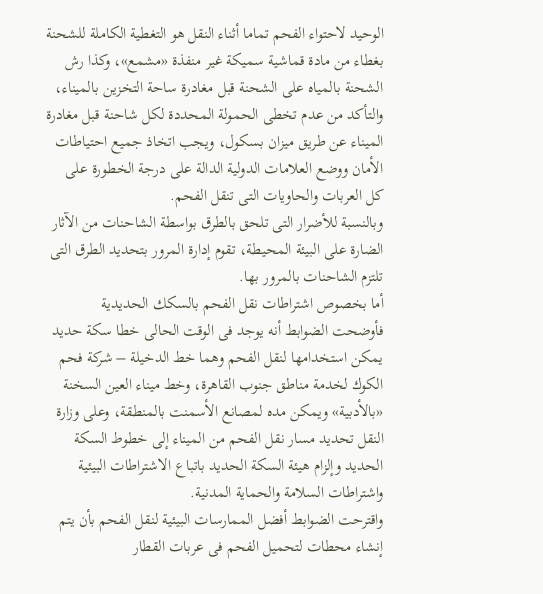الوحيد لاحتواء الفحم تماما أثناء النقل هو التغطية الكاملة للشحنة بغطاء من مادة قماشية سميكة غير منفذة «مشمع»، وكذا رش الشحنة بالمياه على الشحنة قبل مغادرة ساحة التخزين بالميناء، والتأكد من عدم تخطى الحمولة المحددة لكل شاحنة قبل مغادرة الميناء عن طريق ميزان بسكول، ويجب اتخاذ جميع احتياطات الأمان ووضع العلامات الدولية الدالة على درجة الخطورة على كل العربات والحاويات التى تنقل الفحم.
وبالنسبة للأضرار التى تلحق بالطرق بواسطة الشاحنات من الآثار الضارة على البيئة المحيطة، تقوم إدارة المرور بتحديد الطرق التى تلتزم الشاحنات بالمرور بها.
أما بخصوص اشتراطات نقل الفحم بالسكك الحديدية فأوضحت الضوابط أنه يوجد فى الوقت الحالى خطا سكة حديد يمكن استخدامها لنقل الفحم وهما خط الدخيلة – شركة فحم الكوك لخدمة مناطق جنوب القاهرة، وخط ميناء العين السخنة «بالأدبية» ويمكن مده لمصانع الأسمنت بالمنطقة، وعلى وزارة النقل تحديد مسار نقل الفحم من الميناء إلى خطوط السكة الحديد وإلزام هيئة السكة الحديد باتباع الاشتراطات البيئية واشتراطات السلامة والحماية المدنية.
واقترحت الضوابط أفضل الممارسات البيئية لنقل الفحم بأن يتم إنشاء محطات لتحميل الفحم فى عربات القطار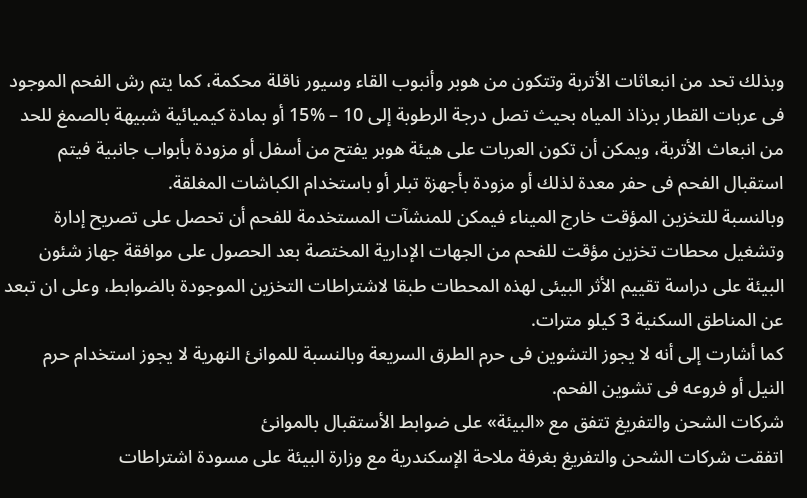وبذلك تحد من انبعاثات الأتربة وتتكون من هوبر وأنبوب القاء وسيور ناقلة محكمة، كما يتم رش الفحم الموجود فى عربات القطار برذاذ المياه بحيث تصل درجة الرطوبة إلى 10 – %15 أو بمادة كيميائية شبيهة بالصمغ للحد من انبعاث الأتربة، ويمكن أن تكون العربات على هيئة هوبر يفتح من أسفل أو مزودة بأبواب جانبية فيتم استقبال الفحم فى حفر معدة لذلك أو مزودة بأجهزة تبلر أو باستخدام الكباشات المغلقة.
وبالنسبة للتخزين المؤقت خارج الميناء فيمكن للمنشآت المستخدمة للفحم أن تحصل على تصريح إدارة وتشغيل محطات تخزين مؤقت للفحم من الجهات الإدارية المختصة بعد الحصول على موافقة جهاز شئون البيئة على دراسة تقييم الأثر البيئى لهذه المحطات طبقا لاشتراطات التخزين الموجودة بالضوابط، وعلى ان تبعد عن المناطق السكنية 3 كيلو مترات.
كما أشارت إلى أنه لا يجوز التشوين فى حرم الطرق السريعة وبالنسبة للموانئ النهرية لا يجوز استخدام حرم النيل أو فروعه فى تشوين الفحم.
شركات الشحن والتفريغ تتفق مع «البيئة» على ضوابط الأستقبال بالموانئ
اتفقت شركات الشحن والتفريغ بغرفة ملاحة الإسكندرية مع وزارة البيئة على مسودة اشتراطات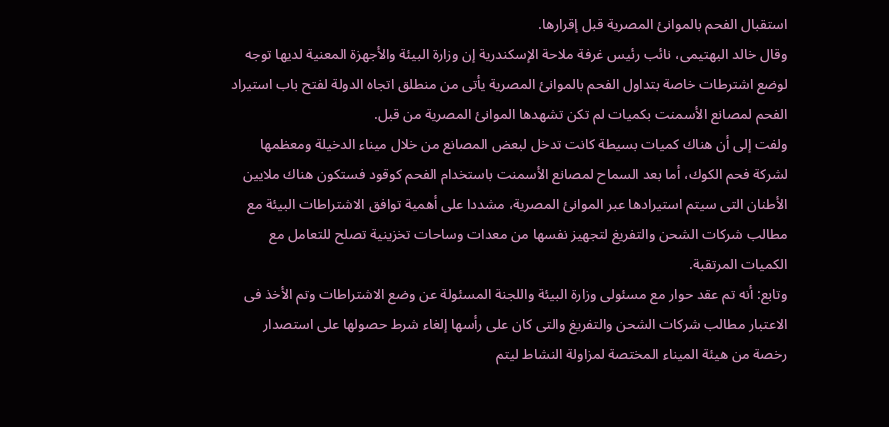استقبال الفحم بالموانئ المصرية قبل إقرارها.
وقال خالد البهتيمى، نائب رئيس غرفة ملاحة الإسكندرية إن وزارة البيئة والأجهزة المعنية لديها توجه لوضع اشترطات خاصة بتداول الفحم بالموانئ المصرية يأتى من منطلق اتجاه الدولة لفتح باب استيراد الفحم لمصانع الأسمنت بكميات لم تكن تشهدها الموانئ المصرية من قبل.
ولفت إلى أن هناك كميات بسيطة كانت تدخل لبعض المصانع من خلال ميناء الدخيلة ومعظمها لشركة فحم الكوك، أما بعد السماح لمصانع الأسمنت باستخدام الفحم كوقود فستكون هناك ملايين الأطنان التى سيتم استيرادها عبر الموانئ المصرية، مشددا على أهمية توافق الاشتراطات البيئة مع مطالب شركات الشحن والتفريغ لتجهيز نفسها من معدات وساحات تخزينية تصلح للتعامل مع الكميات المرتقبة.
وتابع: أنه تم عقد حوار مع مسئولى وزارة البيئة واللجنة المسئولة عن وضع الاشتراطات وتم الأخذ فى الاعتبار مطالب شركات الشحن والتفريغ والتى كان على رأسها إلغاء شرط حصولها على استصدار رخصة من هيئة الميناء المختصة لمزاولة النشاط ليتم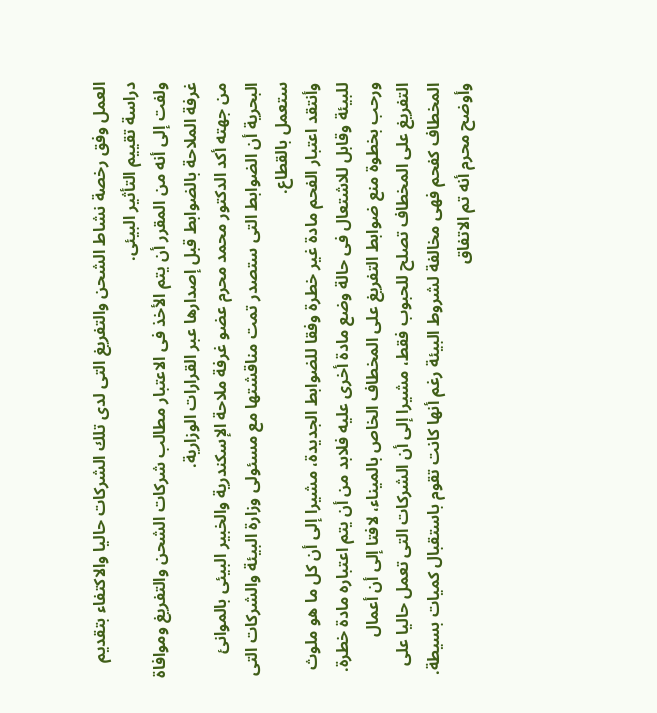العمل وفق رخصة نشاط الشحن والتفريغ التى لدى تلك الشركات حاليا والاكتفاء بتقديم دراسة تقييم التأثير البيئى.
ولفت إلى أنه من المقرر أن يتم الأخذ فى الاعتبار مطالب شركات الشحن والتفريغ وموافاة غرفة الملاحة بالضوابط قبل إصدارها عبر القرارات الوزارية.
من جهته أكد الدكتور محمد محرم عضو غرفة ملاحة الإسكندرية والخبير البيئى بالموانئ البحرية أن الضوابط التى ستصدر تمت مناقشتها مع مسئولى وزارة البيئة والشركات التى ستعمل بالقطاع.
وأنتقد اعتبار الفحم مادة غير خطرة وفقا للضوابط الجديدة، مشيرا إلى أن كل ما هو ملوث للبيئة وقابل للاشتعال فى حالة وضع مادة أخرى عليه فلابد من أن يتم اعتباره مادة خطرة.
ورحب بخطوة منع ضوابط التفريغ على المخطاف الخاص بالميناء، لافتا إلى أن أعمال التفريغ على المخطاف تصلح للحبوب فقط، مشيرا إلى أن الشركات التى تعمل حاليا على المخطاف كفحم فهى مخالفة لشروط البيئة رغم أنها كانت تقوم باستقبال كميات بسيطة.
وأوضح محرم أنه تم الاتفاق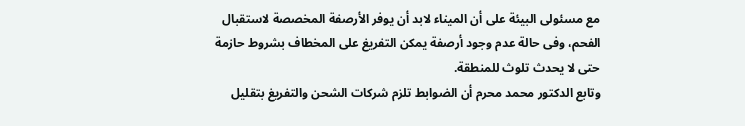مع مسئولى البيئة على أن الميناء لابد أن يوفر الأرصفة المخصصة لاستقبال الفحم، وفى حالة عدم وجود أرصفة يمكن التفريغ على المخطاف بشروط حازمة حتى لا يحدث تلوث للمنطقة.
وتابع الدكتور محمد محرم أن الضوابط تلزم شركات الشحن والتفريغ بتقليل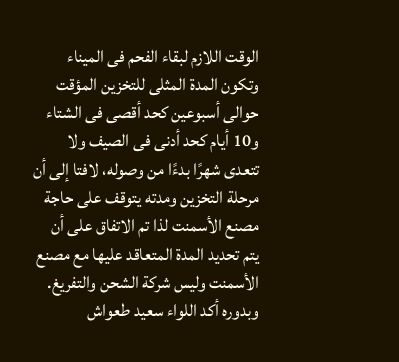الوقت اللازم لبقاء الفحم فى الميناء وتكون المدة المثلى للتخزين المؤقت حوالى أسبوعين كحد أقصى فى الشتاء و10 أيام كحد أدنى فى الصيف ولا تتعدى شهرًا بدءًا من وصوله، لافتا إلى أن مرحلة التخزين ومدته يتوقف على حاجة مصنع الأسمنت لذا تم الاتفاق على أن يتم تحديد المدة المتعاقد عليها مع مصنع الأسمنت وليس شركة الشحن والتفريغ.
وبدوره أكد اللواء سعيد طعواش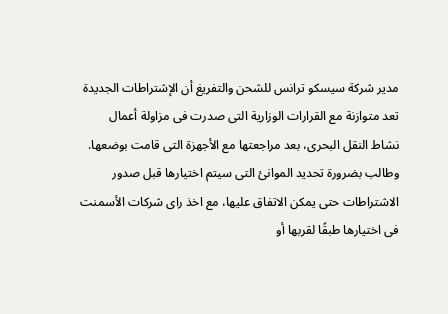مدير شركة سيسكو ترانس للشحن والتفريغ أن الإشتراطات الجديدة تعد متوازنة مع القرارات الوزارية التى صدرت فى مزاولة أعمال نشاط النقل البحرى، بعد مراجعتها مع الأجهزة التى قامت بوضعها.
وطالب بضرورة تحديد الموانئ التى سيتم اختيارها قبل صدور الاشتراطات حتى يمكن الاتفاق عليها، مع اخذ راى شركات الأسمنت فى اختيارها طبقًا لقربها أو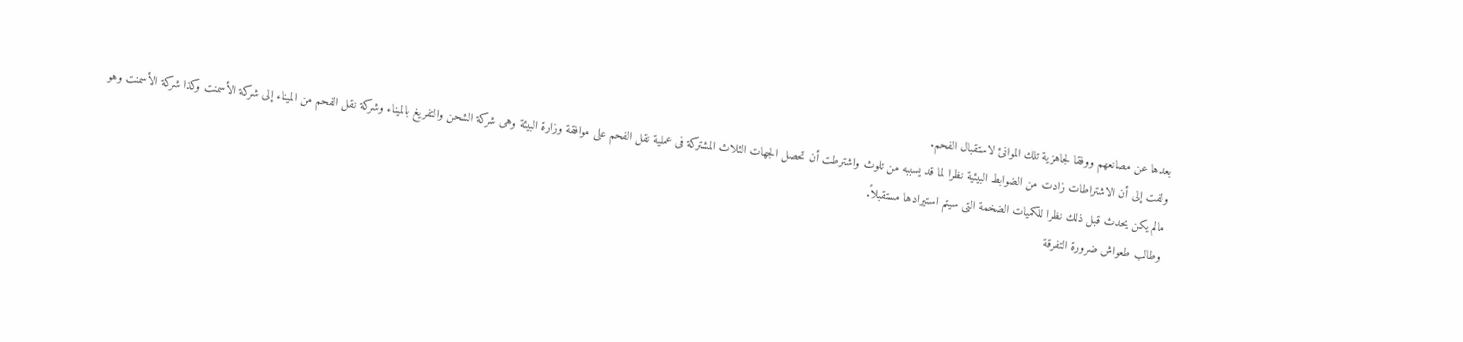بعدها عن مصانعهم ووفقا لجاهزية تلك الموانئ لاستقبال الفحم.
ولفت إلى أن الاشتراطات زادت من الضوابط البيئية نظرا لما قد يسببه من تلوث واشترطت أن تحصل الجهات الثلاث المشتركة فى عملية نقل الفحم على موافقة وزارة البيئة وهى شركة الشحن والتفريغ بالميناء وشركة نقل الفحم من الميناء إلى شركة الأسمنت وكذا شركة الأسمنت وهو مالم يكن يحدث قبل ذلك نظرا للكميات الضخمة التى سيتم استيرادها مستقبلاً.
وطالب طعواش ضرورة التفرقة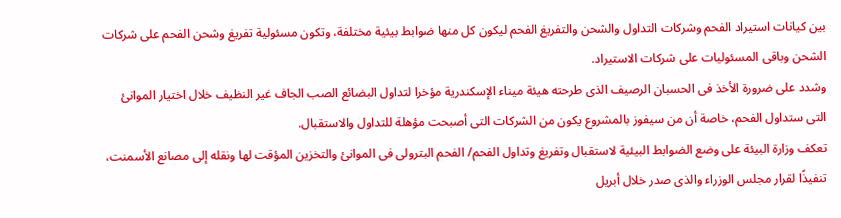بين كيانات استيراد الفحم وشركات التداول والشحن والتفريغ الفحم ليكون كل منها ضوابط بيئية مختلفة، وتكون مسئولية تفريغ وشحن الفحم على شركات الشحن وباقى المسئوليات على شركات الاستيراد.
وشدد على ضرورة الأخذ فى الحسبان الرصيف الذى طرحته هيئة ميناء الإسكندرية مؤخرا لتداول البضائع الصب الجاف غير النظيف خلال اختيار الموانئ التى ستداول الفحم، خاصة أن من سيفوز بالمشروع يكون من الشركات التى أصبحت مؤهلة للتداول والاستقبال.
تعكف وزارة البيئة على وضع الضوابط البيئية لاستقبال وتفريغ وتداول الفحم/ الفحم البترولى فى الموانئ والتخزين المؤقت لها ونقله إلى مصانع الأسمنت، تنفيذًا لقرار مجلس الوزراء والذى صدر خلال أبريل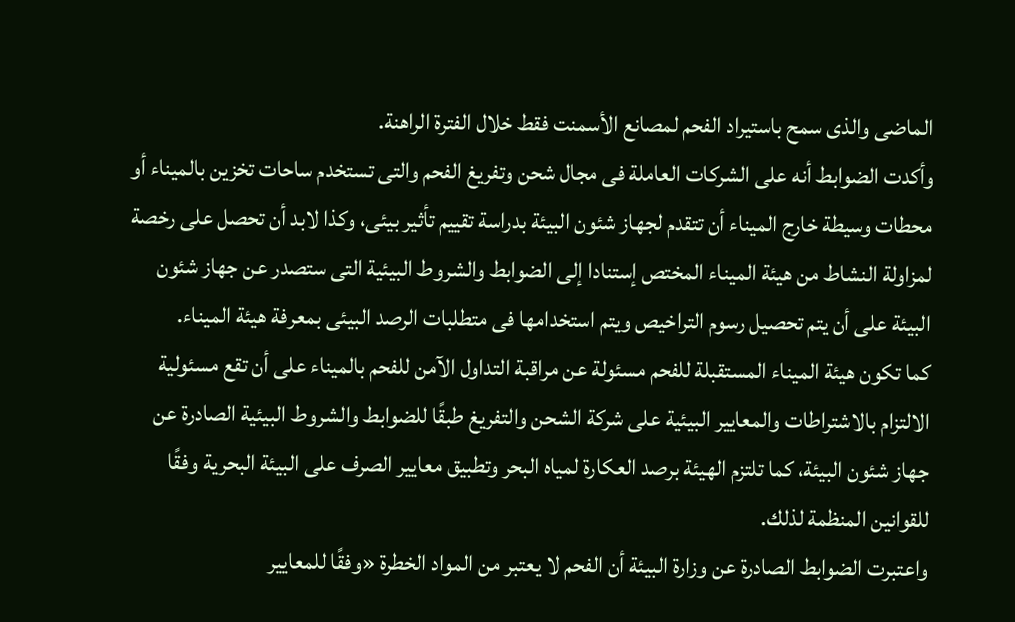الماضى والذى سمح باستيراد الفحم لمصانع الأسمنت فقط خلال الفترة الراهنة.
وأكدت الضوابط أنه على الشركات العاملة فى مجال شحن وتفريغ الفحم والتى تستخدم ساحات تخزين بالميناء أو محطات وسيطة خارج الميناء أن تتقدم لجهاز شئون البيئة بدراسة تقييم تأثير بيئى، وكذا لابد أن تحصل على رخصة لمزاولة النشاط من هيئة الميناء المختص إستنادا إلى الضوابط والشروط البيئية التى ستصدر عن جهاز شئون البيئة على أن يتم تحصيل رسوم التراخيص ويتم استخدامها فى متطلبات الرصد البيئى بمعرفة هيئة الميناء.
كما تكون هيئة الميناء المستقبلة للفحم مسئولة عن مراقبة التداول الآمن للفحم بالميناء على أن تقع مسئولية الالتزام بالاشتراطات والمعايير البيئية على شركة الشحن والتفريغ طبقًا للضوابط والشروط البيئية الصادرة عن جهاز شئون البيئة، كما تلتزم الهيئة برصد العكارة لمياه البحر وتطبيق معايير الصرف على البيئة البحرية وفقًا للقوانين المنظمة لذلك.
واعتبرت الضوابط الصادرة عن وزارة البيئة أن الفحم لا يعتبر من المواد الخطرة «وفقًا للمعايير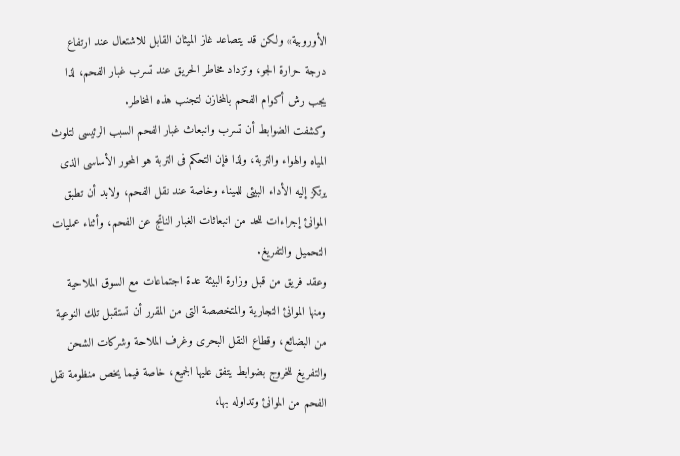الأوروبية» ولكن قد يتصاعد غاز الميثان القابل للاشتعال عند ارتفاع درجة حرارة الجو، وتزداد مخاطر الحريق عند تسرب غبار الفحم، لذا يجب رش أكوام الفحم بالمخازن لتجنب هذه المخاطر.
وكشفت الضوابط أن تسرب وانبعاث غبار الفحم السبب الرئيسى لتلوث المياه والهواء والتربة، ولذا فإن التحكم فى التربة هو المحور الأساسى الذى يرتكز إليه الأداء البيئى للميناء وخاصة عند نقل الفحم، ولابد أن تطبق الموانئ إجراءات للحد من انبعاثات الغبار الناتج عن الفحم، وأثناء عمليات التحميل والتفريغ.
وعقد فريق من قبل وزارة البيئة عدة اجتماعات مع السوق الملاحية ومنها الموانئ التجارية والمتخصصة التى من المقرر أن تستقبل تلك النوعية من البضائع، وقطاع النقل البحرى وغرف الملاحة وشركات الشحن والتفريغ للخروج بضوابط يتفق عليها الجميع، خاصة فيما يخص منظومة نقل الفحم من الموانئ وتداوله بها،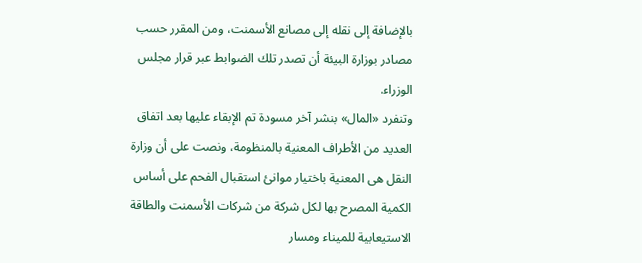بالإضافة إلى نقله إلى مصانع الأسمنت، ومن المقرر حسب مصادر بوزارة البيئة أن تصدر تلك الضوابط عبر قرار مجلس الوزراء.
وتنفرد «المال» بنشر آخر مسودة تم الإبقاء عليها بعد اتفاق العديد من الأطراف المعنية بالمنظومة، ونصت على أن وزارة النقل هى المعنية باختيار موانئ استقبال الفحم على أساس الكمية المصرح بها لكل شركة من شركات الأسمنت والطاقة الاستيعابية للميناء ومسار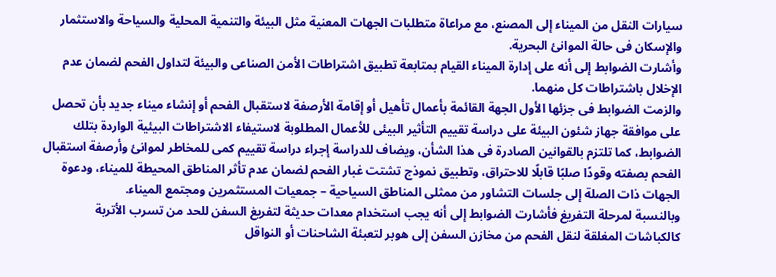سيارات النقل من الميناء إلى المصنع، مع مراعاة متطلبات الجهات المعنية مثل البيئة والتنمية المحلية والسياحة والاستثمار والإسكان فى حالة الموانئ البحرية.
وأشارت الضوابط إلى أنه على إدارة الميناء القيام بمتابعة تطبيق اشتراطات الأمن الصناعى والبيئة لتداول الفحم لضمان عدم الإخلال باشتراطات كل منهما.
والزمت الضوابط فى جزئها الأول الجهة القائمة بأعمال تأهيل أو إقامة الأرصفة لاستقبال الفحم أو إنشاء ميناء جديد بأن تحصل على موافقة جهاز شئون البيئة على دراسة تقييم التأثير البيئى للأعمال المطلوبة لاستيفاء الاشتراطات البيئية الواردة بتلك الضوابط، كما تلتزم بالقوانين الصادرة فى هذا الشأن، ويضاف للدراسة إجراء دراسة تقييم كمى للمخاطر لموانئ وأرصفة استقبال الفحم بصفته وقودًا صلبًا قابلًا للاحتراق، وتطبيق نموذج تشتت غبار الفحم لضمان عدم تأثر المناطق المحيطة للميناء، ودعوة الجهات ذات الصلة إلى جلسات التشاور من ممثلى المناطق السياحية – جمعيات المستثمرين ومجتمع الميناء.
وبالنسبة لمرحلة التفريغ فأشارت الضوابط إلى أنه يجب استخدام معدات حديثة لتفريغ السفن للحد من تسرب الأتربة كالكباشات المغلقة لنقل الفحم من مخازن السفن إلى هوبر لتعبئة الشاحنات أو النواقل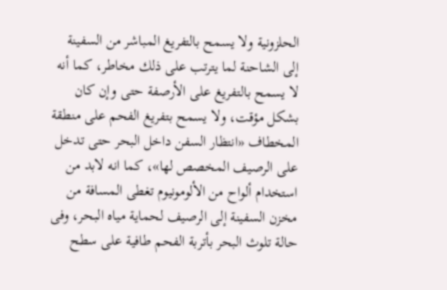الحلزونية ولا يسمح بالتفريغ المباشر من السفينة إلى الشاحنة لما يترتب على ذلك مخاطر، كما أنه لا يسمح بالتفريغ على الأرصفة حتى وإن كان بشكل مؤقت، ولا يسمح بتفريغ الفحم على منطقة المخطاف «انتظار السفن داخل البحر حتى تدخل على الرصيف المخصص لها»، كما انه لابد من استخدام ألواح من الألومونيوم تغطى المسافة من مخزن السفينة إلى الرصيف لحماية مياه البحر، وفى حالة تلوث البحر بأتربة الفحم طافية على سطح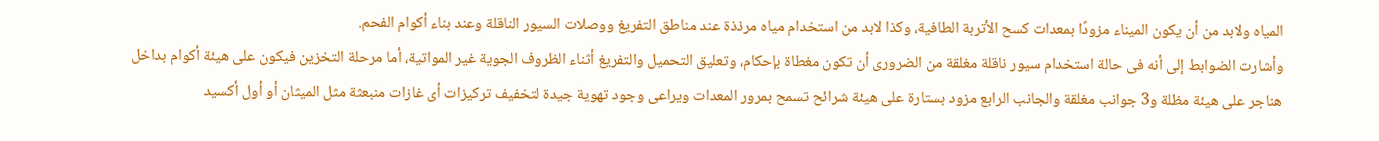المياه ولابد من أن يكون الميناء مزودًا بمعدات كسح الأتربة الطافية، وكذا لابد من استخدام مياه مرذذة عند مناطق التفريغ ووصلات السيور الناقلة وعند بناء أكوام الفحم.
وأشارت الضوابط إلى أنه فى حالة استخدام سيور ناقلة مغلقة من الضرورى أن تكون مغطاة بإحكام، وتعليق التحميل والتفريغ أثناء الظروف الجوية غير المواتية، أما مرحلة التخزين فيكون على هيئة أكوام بداخل هناجر على هيئة مظلة و3 جوانب مغلقة والجانب الرابع مزود بستارة على هيئة شرائح تسمح بمرور المعدات ويراعى وجود تهوية جيدة لتخفيف تركيزات أى غازات منبعثة مثل الميثان أو أول أكسيد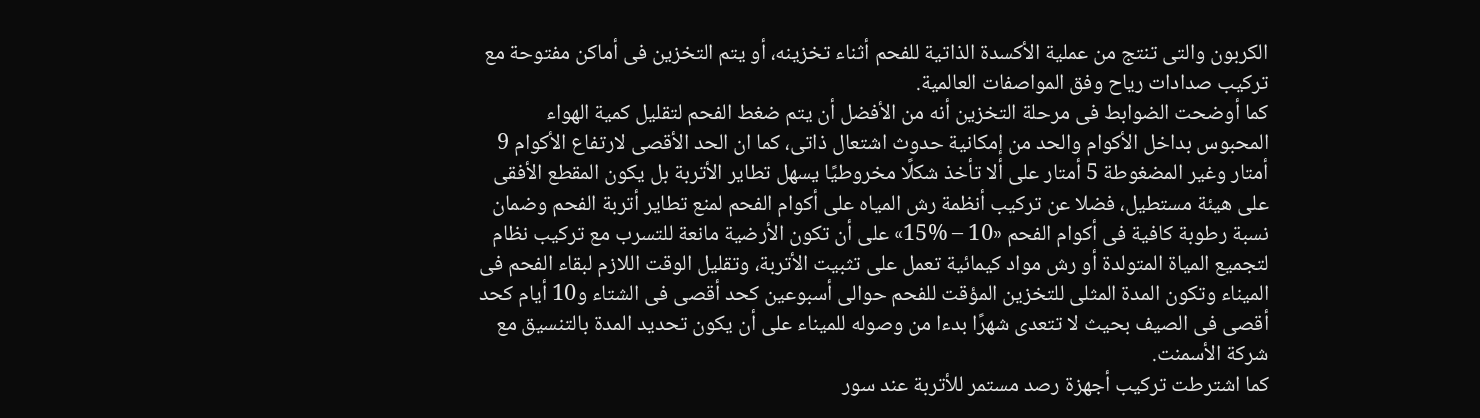الكربون والتى تنتج من عملية الأكسدة الذاتية للفحم أثناء تخزينه، أو يتم التخزين فى أماكن مفتوحة مع تركيب صدادات رياح وفق المواصفات العالمية.
كما أوضحت الضوابط فى مرحلة التخزين أنه من الأفضل أن يتم ضغط الفحم لتقليل كمية الهواء المحبوس بداخل الأكوام والحد من إمكانية حدوث اشتعال ذاتى، كما ان الحد الأقصى لارتفاع الأكوام 9 أمتار وغير المضغوطة 5 أمتار على ألا تأخذ شكلًا مخروطيًا يسهل تطاير الأتربة بل يكون المقطع الأفقى على هيئة مستطيل، فضلا عن تركيب أنظمة رش المياه على أكوام الفحم لمنع تطاير أتربة الفحم وضمان نسبة رطوبة كافية فى أكوام الفحم «10 – %15» على أن تكون الأرضية مانعة للتسرب مع تركيب نظام لتجميع المياة المتولدة أو رش مواد كيمائية تعمل على تثبيت الأتربة، وتقليل الوقت اللازم لبقاء الفحم فى الميناء وتكون المدة المثلى للتخزين المؤقت للفحم حوالى أسبوعين كحد أقصى فى الشتاء و10 أيام كحد أقصى فى الصيف بحيث لا تتعدى شهرًا بدءا من وصوله للميناء على أن يكون تحديد المدة بالتنسيق مع شركة الأسمنت.
كما اشترطت تركيب أجهزة رصد مستمر للأتربة عند سور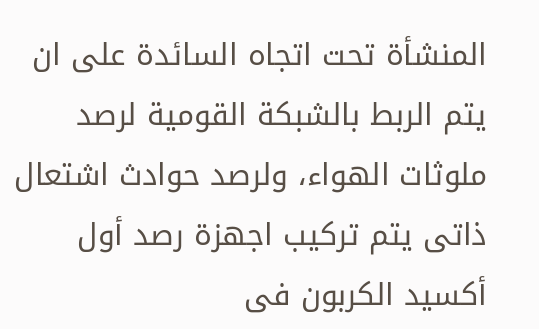المنشأة تحت اتجاه السائدة على ان يتم الربط بالشبكة القومية لرصد ملوثات الهواء، ولرصد حوادث اشتعال ذاتى يتم تركيب اجهزة رصد أول أكسيد الكربون فى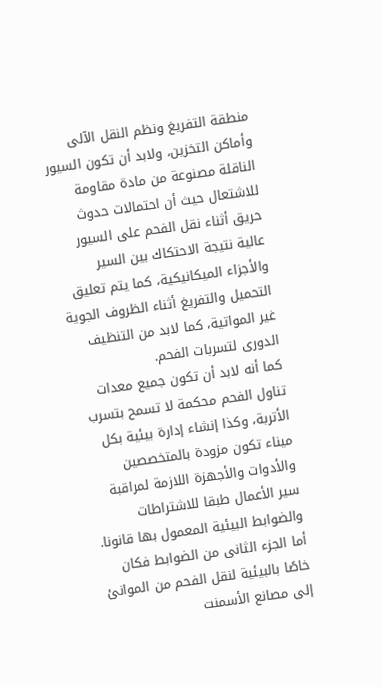منطقة التفريغ ونظم النقل الآلى وأماكن التخزين، ولابد أن تكون السيور الناقلة مصنوعة من مادة مقاومة للاشتعال حيث أن احتمالات حدوث حريق أثناء نقل الفحم على السيور عالية نتيجة الاحتكاك بين السير والأجزاء الميكانيكية، كما يتم تعليق التحميل والتفريغ أثناء الظروف الجوية غير المواتية، كما لابد من التنظيف الدورى لتسربات الفحم.
كما أنه لابد أن تكون جميع معدات تناول الفحم محكمة لا تسمح بتسرب الأتربة، وكذا إنشاء إدارة بيئية بكل ميناء تكون مزودة بالمتخصصين والأدوات والأجهزة اللازمة لمراقبة سير الأعمال طبقا للاشتراطات والضوابط البيئية المعمول بها قانونا.
أما الجزء الثانى من الضوابط فكان خاصًا بالبيئية لنقل الفحم من الموانئ إلى مصانع الأسمنت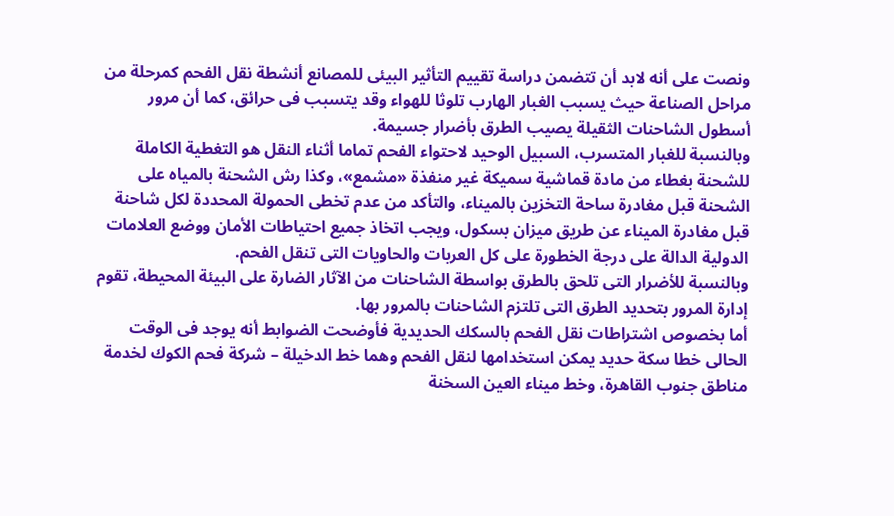ونصت على أنه لابد أن تتضمن دراسة تقييم التأثير البيئى للمصانع أنشطة نقل الفحم كمرحلة من مراحل الصناعة حيث يسبب الغبار الهارب تلوثا للهواء وقد يتسبب فى حرائق، كما أن مرور أسطول الشاحنات الثقيلة يصيب الطرق بأضرار جسيمة.
وبالنسبة للغبار المتسرب، السبيل الوحيد لاحتواء الفحم تماما أثناء النقل هو التغطية الكاملة للشحنة بغطاء من مادة قماشية سميكة غير منفذة «مشمع»، وكذا رش الشحنة بالمياه على الشحنة قبل مغادرة ساحة التخزين بالميناء، والتأكد من عدم تخطى الحمولة المحددة لكل شاحنة قبل مغادرة الميناء عن طريق ميزان بسكول، ويجب اتخاذ جميع احتياطات الأمان ووضع العلامات الدولية الدالة على درجة الخطورة على كل العربات والحاويات التى تنقل الفحم.
وبالنسبة للأضرار التى تلحق بالطرق بواسطة الشاحنات من الآثار الضارة على البيئة المحيطة، تقوم إدارة المرور بتحديد الطرق التى تلتزم الشاحنات بالمرور بها.
أما بخصوص اشتراطات نقل الفحم بالسكك الحديدية فأوضحت الضوابط أنه يوجد فى الوقت الحالى خطا سكة حديد يمكن استخدامها لنقل الفحم وهما خط الدخيلة – شركة فحم الكوك لخدمة مناطق جنوب القاهرة، وخط ميناء العين السخنة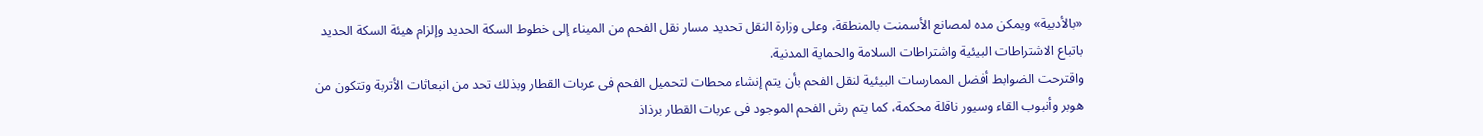«بالأدبية» ويمكن مده لمصانع الأسمنت بالمنطقة، وعلى وزارة النقل تحديد مسار نقل الفحم من الميناء إلى خطوط السكة الحديد وإلزام هيئة السكة الحديد باتباع الاشتراطات البيئية واشتراطات السلامة والحماية المدنية.
واقترحت الضوابط أفضل الممارسات البيئية لنقل الفحم بأن يتم إنشاء محطات لتحميل الفحم فى عربات القطار وبذلك تحد من انبعاثات الأتربة وتتكون من هوبر وأنبوب القاء وسيور ناقلة محكمة، كما يتم رش الفحم الموجود فى عربات القطار برذاذ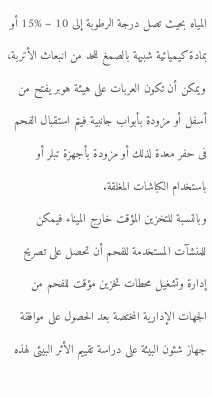المياه بحيث تصل درجة الرطوبة إلى 10 – %15 أو بمادة كيميائية شبيهة بالصمغ للحد من انبعاث الأتربة، ويمكن أن تكون العربات على هيئة هوبر يفتح من أسفل أو مزودة بأبواب جانبية فيتم استقبال الفحم فى حفر معدة لذلك أو مزودة بأجهزة تبلر أو باستخدام الكباشات المغلقة.
وبالنسبة للتخزين المؤقت خارج الميناء فيمكن للمنشآت المستخدمة للفحم أن تحصل على تصريح إدارة وتشغيل محطات تخزين مؤقت للفحم من الجهات الإدارية المختصة بعد الحصول على موافقة جهاز شئون البيئة على دراسة تقييم الأثر البيئى لهذه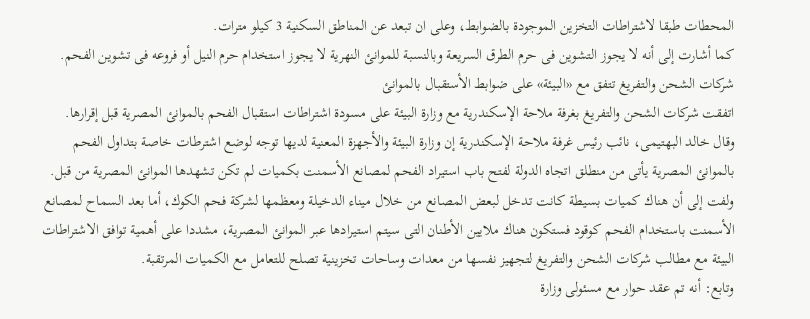المحطات طبقا لاشتراطات التخزين الموجودة بالضوابط، وعلى ان تبعد عن المناطق السكنية 3 كيلو مترات.
كما أشارت إلى أنه لا يجوز التشوين فى حرم الطرق السريعة وبالنسبة للموانئ النهرية لا يجوز استخدام حرم النيل أو فروعه فى تشوين الفحم.
شركات الشحن والتفريغ تتفق مع «البيئة» على ضوابط الأستقبال بالموانئ
اتفقت شركات الشحن والتفريغ بغرفة ملاحة الإسكندرية مع وزارة البيئة على مسودة اشتراطات استقبال الفحم بالموانئ المصرية قبل إقرارها.
وقال خالد البهتيمى، نائب رئيس غرفة ملاحة الإسكندرية إن وزارة البيئة والأجهزة المعنية لديها توجه لوضع اشترطات خاصة بتداول الفحم بالموانئ المصرية يأتى من منطلق اتجاه الدولة لفتح باب استيراد الفحم لمصانع الأسمنت بكميات لم تكن تشهدها الموانئ المصرية من قبل.
ولفت إلى أن هناك كميات بسيطة كانت تدخل لبعض المصانع من خلال ميناء الدخيلة ومعظمها لشركة فحم الكوك، أما بعد السماح لمصانع الأسمنت باستخدام الفحم كوقود فستكون هناك ملايين الأطنان التى سيتم استيرادها عبر الموانئ المصرية، مشددا على أهمية توافق الاشتراطات البيئة مع مطالب شركات الشحن والتفريغ لتجهيز نفسها من معدات وساحات تخزينية تصلح للتعامل مع الكميات المرتقبة.
وتابع: أنه تم عقد حوار مع مسئولى وزارة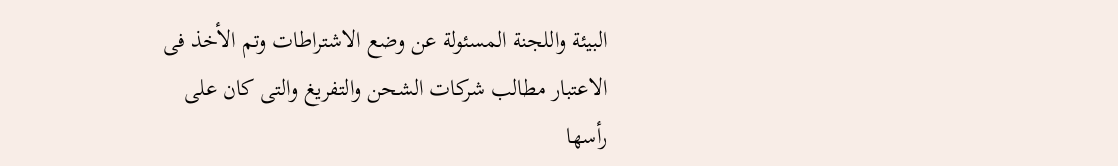البيئة واللجنة المسئولة عن وضع الاشتراطات وتم الأخذ فى الاعتبار مطالب شركات الشحن والتفريغ والتى كان على رأسها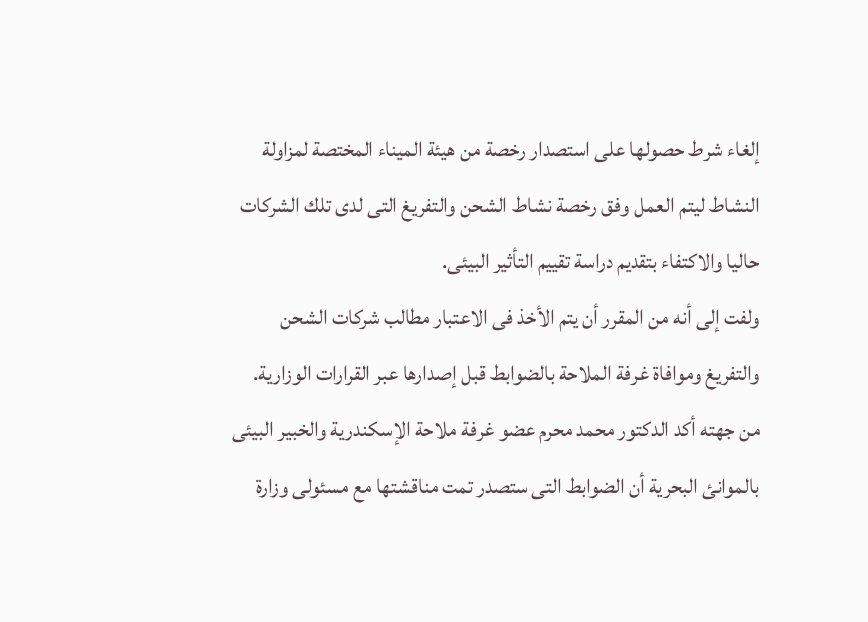إلغاء شرط حصولها على استصدار رخصة من هيئة الميناء المختصة لمزاولة النشاط ليتم العمل وفق رخصة نشاط الشحن والتفريغ التى لدى تلك الشركات حاليا والاكتفاء بتقديم دراسة تقييم التأثير البيئى.
ولفت إلى أنه من المقرر أن يتم الأخذ فى الاعتبار مطالب شركات الشحن والتفريغ وموافاة غرفة الملاحة بالضوابط قبل إصدارها عبر القرارات الوزارية.
من جهته أكد الدكتور محمد محرم عضو غرفة ملاحة الإسكندرية والخبير البيئى بالموانئ البحرية أن الضوابط التى ستصدر تمت مناقشتها مع مسئولى وزارة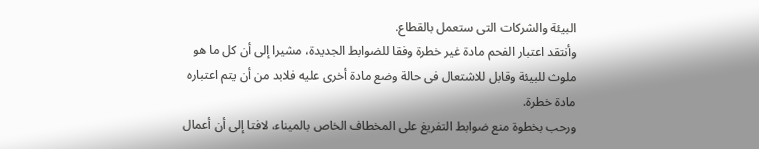البيئة والشركات التى ستعمل بالقطاع.
وأنتقد اعتبار الفحم مادة غير خطرة وفقا للضوابط الجديدة، مشيرا إلى أن كل ما هو ملوث للبيئة وقابل للاشتعال فى حالة وضع مادة أخرى عليه فلابد من أن يتم اعتباره مادة خطرة.
ورحب بخطوة منع ضوابط التفريغ على المخطاف الخاص بالميناء، لافتا إلى أن أعمال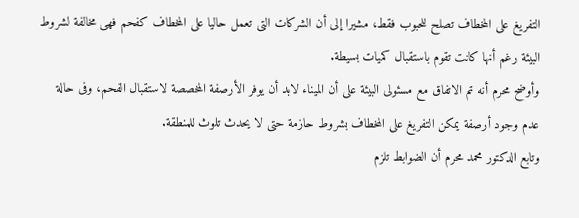التفريغ على المخطاف تصلح للحبوب فقط، مشيرا إلى أن الشركات التى تعمل حاليا على المخطاف كفحم فهى مخالفة لشروط البيئة رغم أنها كانت تقوم باستقبال كميات بسيطة.
وأوضح محرم أنه تم الاتفاق مع مسئولى البيئة على أن الميناء لابد أن يوفر الأرصفة المخصصة لاستقبال الفحم، وفى حالة عدم وجود أرصفة يمكن التفريغ على المخطاف بشروط حازمة حتى لا يحدث تلوث للمنطقة.
وتابع الدكتور محمد محرم أن الضوابط تلزم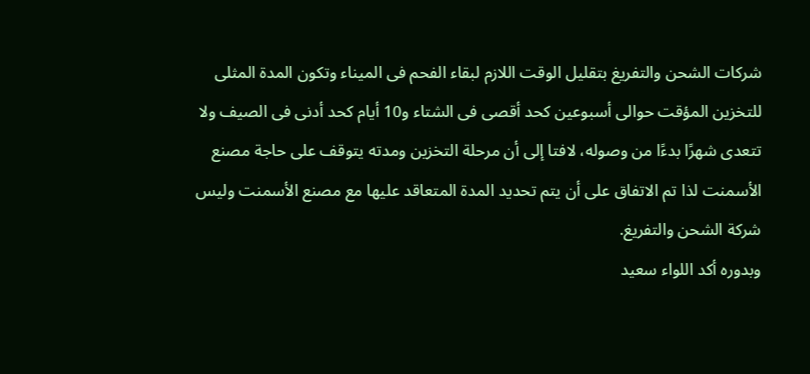شركات الشحن والتفريغ بتقليل الوقت اللازم لبقاء الفحم فى الميناء وتكون المدة المثلى للتخزين المؤقت حوالى أسبوعين كحد أقصى فى الشتاء و10 أيام كحد أدنى فى الصيف ولا تتعدى شهرًا بدءًا من وصوله، لافتا إلى أن مرحلة التخزين ومدته يتوقف على حاجة مصنع الأسمنت لذا تم الاتفاق على أن يتم تحديد المدة المتعاقد عليها مع مصنع الأسمنت وليس شركة الشحن والتفريغ.
وبدوره أكد اللواء سعيد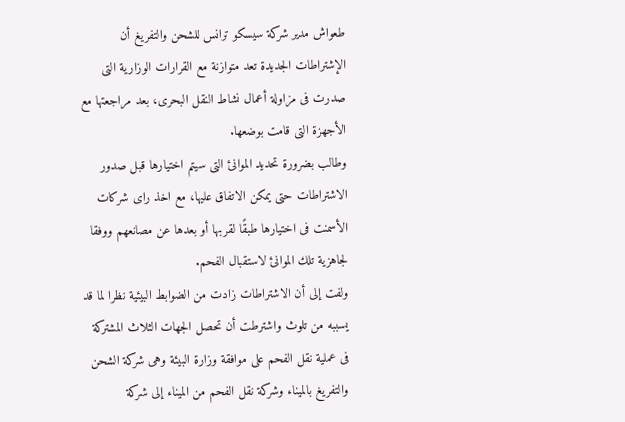طعواش مدير شركة سيسكو ترانس للشحن والتفريغ أن الإشتراطات الجديدة تعد متوازنة مع القرارات الوزارية التى صدرت فى مزاولة أعمال نشاط النقل البحرى، بعد مراجعتها مع الأجهزة التى قامت بوضعها.
وطالب بضرورة تحديد الموانئ التى سيتم اختيارها قبل صدور الاشتراطات حتى يمكن الاتفاق عليها، مع اخذ راى شركات الأسمنت فى اختيارها طبقًا لقربها أو بعدها عن مصانعهم ووفقا لجاهزية تلك الموانئ لاستقبال الفحم.
ولفت إلى أن الاشتراطات زادت من الضوابط البيئية نظرا لما قد يسببه من تلوث واشترطت أن تحصل الجهات الثلاث المشتركة فى عملية نقل الفحم على موافقة وزارة البيئة وهى شركة الشحن والتفريغ بالميناء وشركة نقل الفحم من الميناء إلى شركة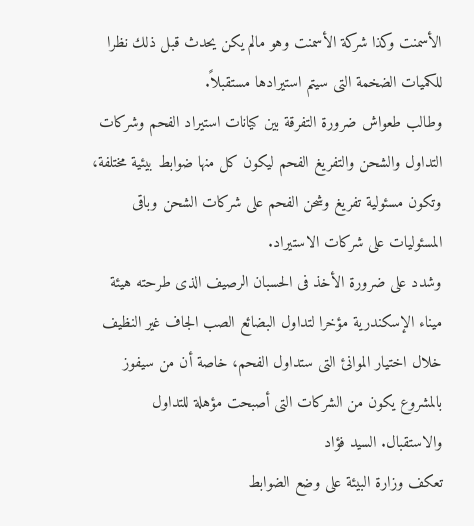الأسمنت وكذا شركة الأسمنت وهو مالم يكن يحدث قبل ذلك نظرا للكميات الضخمة التى سيتم استيرادها مستقبلاً.
وطالب طعواش ضرورة التفرقة بين كيانات استيراد الفحم وشركات التداول والشحن والتفريغ الفحم ليكون كل منها ضوابط بيئية مختلفة، وتكون مسئولية تفريغ وشحن الفحم على شركات الشحن وباقى المسئوليات على شركات الاستيراد.
وشدد على ضرورة الأخذ فى الحسبان الرصيف الذى طرحته هيئة ميناء الإسكندرية مؤخرا لتداول البضائع الصب الجاف غير النظيف خلال اختيار الموانئ التى ستداول الفحم، خاصة أن من سيفوز بالمشروع يكون من الشركات التى أصبحت مؤهلة للتداول والاستقبال. السيد فؤاد
تعكف وزارة البيئة على وضع الضوابط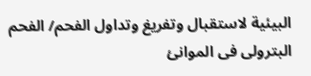البيئية لاستقبال وتفريغ وتداول الفحم/ الفحم البترولى فى الموانئ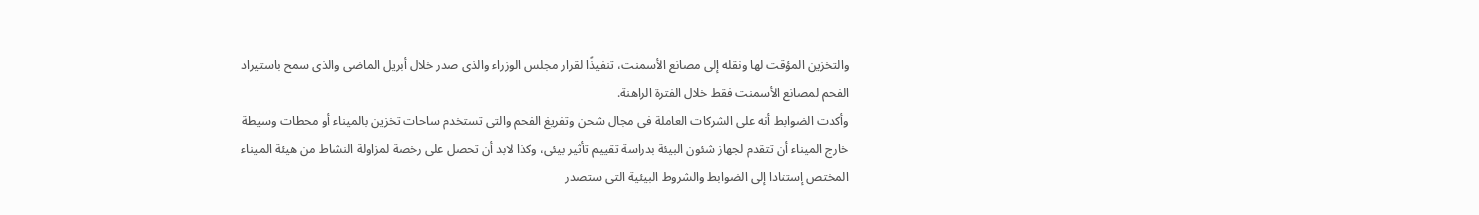والتخزين المؤقت لها ونقله إلى مصانع الأسمنت، تنفيذًا لقرار مجلس الوزراء والذى صدر خلال أبريل الماضى والذى سمح باستيراد الفحم لمصانع الأسمنت فقط خلال الفترة الراهنة.
وأكدت الضوابط أنه على الشركات العاملة فى مجال شحن وتفريغ الفحم والتى تستخدم ساحات تخزين بالميناء أو محطات وسيطة خارج الميناء أن تتقدم لجهاز شئون البيئة بدراسة تقييم تأثير بيئى، وكذا لابد أن تحصل على رخصة لمزاولة النشاط من هيئة الميناء المختص إستنادا إلى الضوابط والشروط البيئية التى ستصدر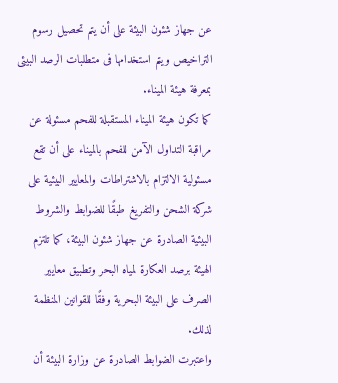عن جهاز شئون البيئة على أن يتم تحصيل رسوم التراخيص ويتم استخدامها فى متطلبات الرصد البيئى بمعرفة هيئة الميناء.
كما تكون هيئة الميناء المستقبلة للفحم مسئولة عن مراقبة التداول الآمن للفحم بالميناء على أن تقع مسئولية الالتزام بالاشتراطات والمعايير البيئية على شركة الشحن والتفريغ طبقًا للضوابط والشروط البيئية الصادرة عن جهاز شئون البيئة، كما تلتزم الهيئة برصد العكارة لمياه البحر وتطبيق معايير الصرف على البيئة البحرية وفقًا للقوانين المنظمة لذلك.
واعتبرت الضوابط الصادرة عن وزارة البيئة أن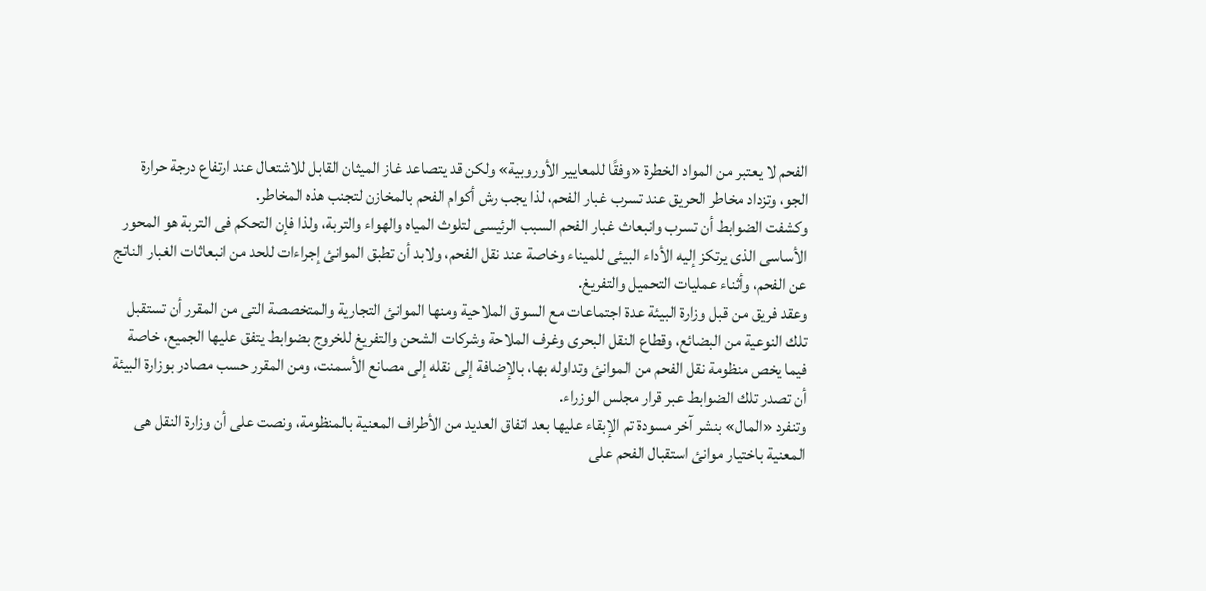الفحم لا يعتبر من المواد الخطرة «وفقًا للمعايير الأوروبية» ولكن قد يتصاعد غاز الميثان القابل للاشتعال عند ارتفاع درجة حرارة الجو، وتزداد مخاطر الحريق عند تسرب غبار الفحم، لذا يجب رش أكوام الفحم بالمخازن لتجنب هذه المخاطر.
وكشفت الضوابط أن تسرب وانبعاث غبار الفحم السبب الرئيسى لتلوث المياه والهواء والتربة، ولذا فإن التحكم فى التربة هو المحور الأساسى الذى يرتكز إليه الأداء البيئى للميناء وخاصة عند نقل الفحم، ولابد أن تطبق الموانئ إجراءات للحد من انبعاثات الغبار الناتج عن الفحم، وأثناء عمليات التحميل والتفريغ.
وعقد فريق من قبل وزارة البيئة عدة اجتماعات مع السوق الملاحية ومنها الموانئ التجارية والمتخصصة التى من المقرر أن تستقبل تلك النوعية من البضائع، وقطاع النقل البحرى وغرف الملاحة وشركات الشحن والتفريغ للخروج بضوابط يتفق عليها الجميع، خاصة فيما يخص منظومة نقل الفحم من الموانئ وتداوله بها، بالإضافة إلى نقله إلى مصانع الأسمنت، ومن المقرر حسب مصادر بوزارة البيئة أن تصدر تلك الضوابط عبر قرار مجلس الوزراء.
وتنفرد «المال» بنشر آخر مسودة تم الإبقاء عليها بعد اتفاق العديد من الأطراف المعنية بالمنظومة، ونصت على أن وزارة النقل هى المعنية باختيار موانئ استقبال الفحم على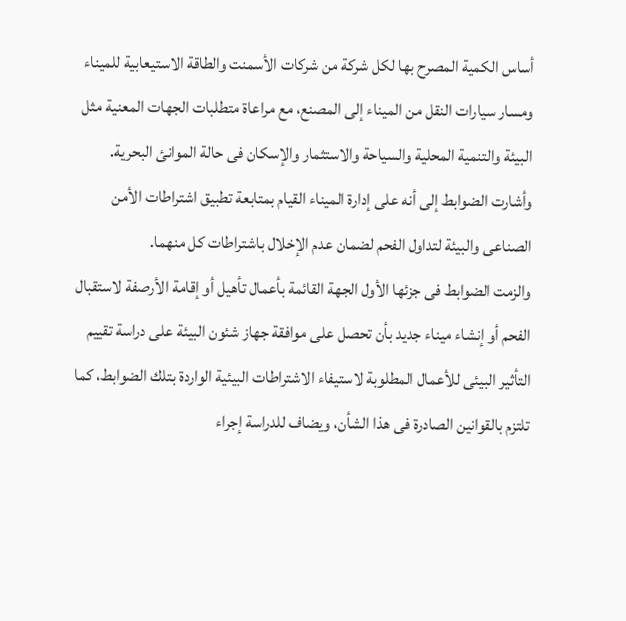أساس الكمية المصرح بها لكل شركة من شركات الأسمنت والطاقة الاستيعابية للميناء ومسار سيارات النقل من الميناء إلى المصنع، مع مراعاة متطلبات الجهات المعنية مثل البيئة والتنمية المحلية والسياحة والاستثمار والإسكان فى حالة الموانئ البحرية.
وأشارت الضوابط إلى أنه على إدارة الميناء القيام بمتابعة تطبيق اشتراطات الأمن الصناعى والبيئة لتداول الفحم لضمان عدم الإخلال باشتراطات كل منهما.
والزمت الضوابط فى جزئها الأول الجهة القائمة بأعمال تأهيل أو إقامة الأرصفة لاستقبال الفحم أو إنشاء ميناء جديد بأن تحصل على موافقة جهاز شئون البيئة على دراسة تقييم التأثير البيئى للأعمال المطلوبة لاستيفاء الاشتراطات البيئية الواردة بتلك الضوابط، كما تلتزم بالقوانين الصادرة فى هذا الشأن، ويضاف للدراسة إجراء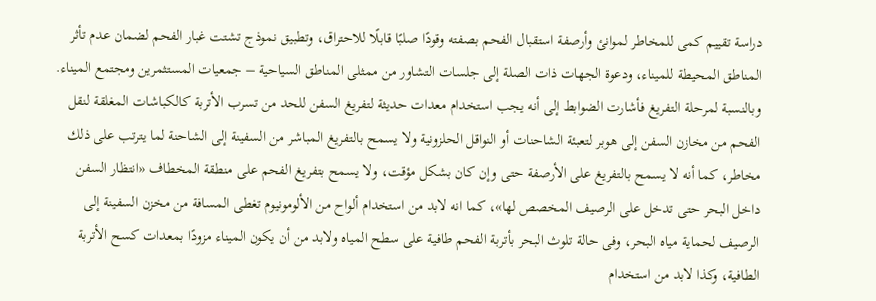دراسة تقييم كمى للمخاطر لموانئ وأرصفة استقبال الفحم بصفته وقودًا صلبًا قابلًا للاحتراق، وتطبيق نموذج تشتت غبار الفحم لضمان عدم تأثر المناطق المحيطة للميناء، ودعوة الجهات ذات الصلة إلى جلسات التشاور من ممثلى المناطق السياحية – جمعيات المستثمرين ومجتمع الميناء.
وبالنسبة لمرحلة التفريغ فأشارت الضوابط إلى أنه يجب استخدام معدات حديثة لتفريغ السفن للحد من تسرب الأتربة كالكباشات المغلقة لنقل الفحم من مخازن السفن إلى هوبر لتعبئة الشاحنات أو النواقل الحلزونية ولا يسمح بالتفريغ المباشر من السفينة إلى الشاحنة لما يترتب على ذلك مخاطر، كما أنه لا يسمح بالتفريغ على الأرصفة حتى وإن كان بشكل مؤقت، ولا يسمح بتفريغ الفحم على منطقة المخطاف «انتظار السفن داخل البحر حتى تدخل على الرصيف المخصص لها»، كما انه لابد من استخدام ألواح من الألومونيوم تغطى المسافة من مخزن السفينة إلى الرصيف لحماية مياه البحر، وفى حالة تلوث البحر بأتربة الفحم طافية على سطح المياه ولابد من أن يكون الميناء مزودًا بمعدات كسح الأتربة الطافية، وكذا لابد من استخدام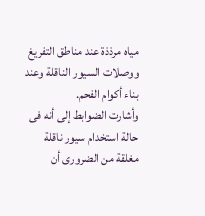مياه مرذذة عند مناطق التفريغ ووصلات السيور الناقلة وعند بناء أكوام الفحم.
وأشارت الضوابط إلى أنه فى حالة استخدام سيور ناقلة مغلقة من الضرورى أن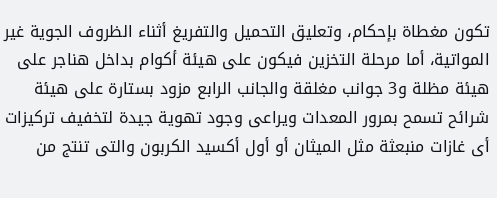تكون مغطاة بإحكام، وتعليق التحميل والتفريغ أثناء الظروف الجوية غير المواتية، أما مرحلة التخزين فيكون على هيئة أكوام بداخل هناجر على هيئة مظلة و3 جوانب مغلقة والجانب الرابع مزود بستارة على هيئة شرائح تسمح بمرور المعدات ويراعى وجود تهوية جيدة لتخفيف تركيزات أى غازات منبعثة مثل الميثان أو أول أكسيد الكربون والتى تنتج من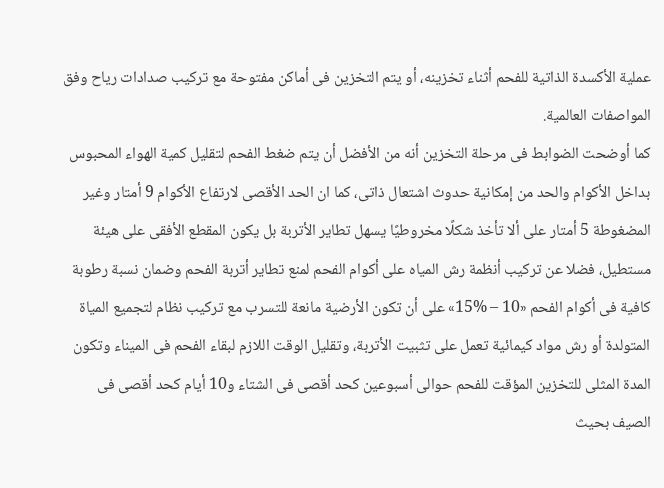عملية الأكسدة الذاتية للفحم أثناء تخزينه، أو يتم التخزين فى أماكن مفتوحة مع تركيب صدادات رياح وفق المواصفات العالمية.
كما أوضحت الضوابط فى مرحلة التخزين أنه من الأفضل أن يتم ضغط الفحم لتقليل كمية الهواء المحبوس بداخل الأكوام والحد من إمكانية حدوث اشتعال ذاتى، كما ان الحد الأقصى لارتفاع الأكوام 9 أمتار وغير المضغوطة 5 أمتار على ألا تأخذ شكلًا مخروطيًا يسهل تطاير الأتربة بل يكون المقطع الأفقى على هيئة مستطيل، فضلا عن تركيب أنظمة رش المياه على أكوام الفحم لمنع تطاير أتربة الفحم وضمان نسبة رطوبة كافية فى أكوام الفحم «10 – %15» على أن تكون الأرضية مانعة للتسرب مع تركيب نظام لتجميع المياة المتولدة أو رش مواد كيمائية تعمل على تثبيت الأتربة، وتقليل الوقت اللازم لبقاء الفحم فى الميناء وتكون المدة المثلى للتخزين المؤقت للفحم حوالى أسبوعين كحد أقصى فى الشتاء و10 أيام كحد أقصى فى الصيف بحيث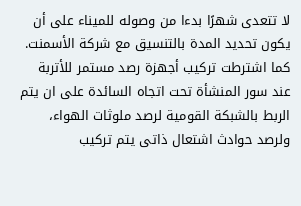لا تتعدى شهرًا بدءا من وصوله للميناء على أن يكون تحديد المدة بالتنسيق مع شركة الأسمنت.
كما اشترطت تركيب أجهزة رصد مستمر للأتربة عند سور المنشأة تحت اتجاه السائدة على ان يتم الربط بالشبكة القومية لرصد ملوثات الهواء، ولرصد حوادث اشتعال ذاتى يتم تركيب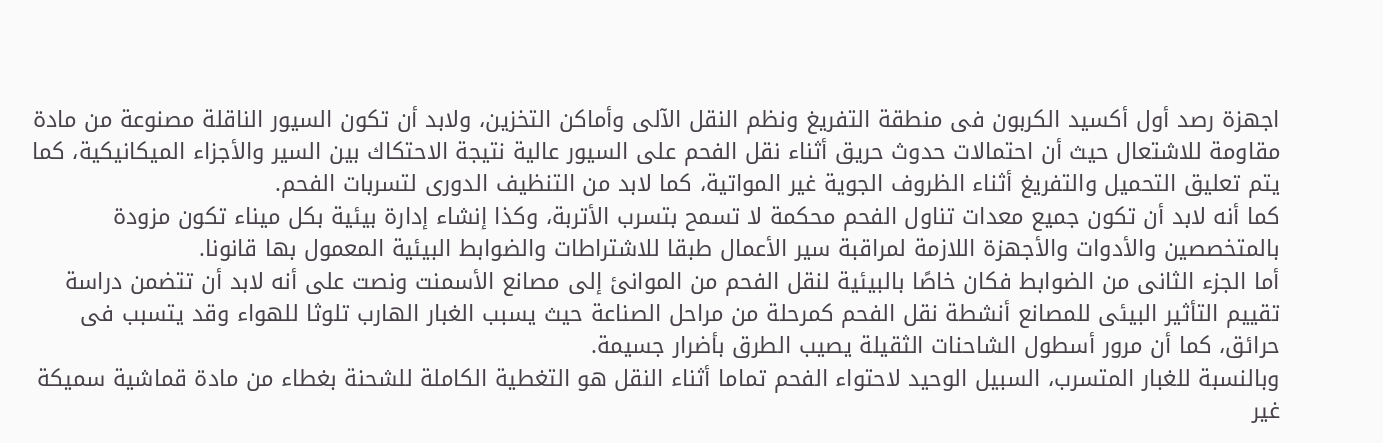اجهزة رصد أول أكسيد الكربون فى منطقة التفريغ ونظم النقل الآلى وأماكن التخزين، ولابد أن تكون السيور الناقلة مصنوعة من مادة مقاومة للاشتعال حيث أن احتمالات حدوث حريق أثناء نقل الفحم على السيور عالية نتيجة الاحتكاك بين السير والأجزاء الميكانيكية، كما يتم تعليق التحميل والتفريغ أثناء الظروف الجوية غير المواتية، كما لابد من التنظيف الدورى لتسربات الفحم.
كما أنه لابد أن تكون جميع معدات تناول الفحم محكمة لا تسمح بتسرب الأتربة، وكذا إنشاء إدارة بيئية بكل ميناء تكون مزودة بالمتخصصين والأدوات والأجهزة اللازمة لمراقبة سير الأعمال طبقا للاشتراطات والضوابط البيئية المعمول بها قانونا.
أما الجزء الثانى من الضوابط فكان خاصًا بالبيئية لنقل الفحم من الموانئ إلى مصانع الأسمنت ونصت على أنه لابد أن تتضمن دراسة تقييم التأثير البيئى للمصانع أنشطة نقل الفحم كمرحلة من مراحل الصناعة حيث يسبب الغبار الهارب تلوثا للهواء وقد يتسبب فى حرائق، كما أن مرور أسطول الشاحنات الثقيلة يصيب الطرق بأضرار جسيمة.
وبالنسبة للغبار المتسرب، السبيل الوحيد لاحتواء الفحم تماما أثناء النقل هو التغطية الكاملة للشحنة بغطاء من مادة قماشية سميكة غير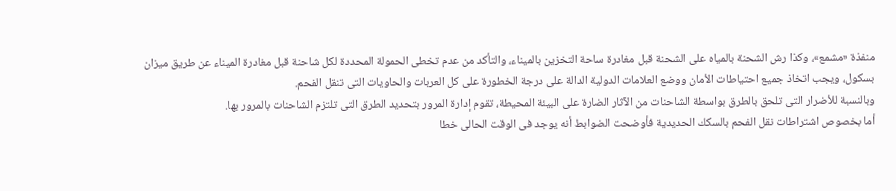منفذة «مشمع»، وكذا رش الشحنة بالمياه على الشحنة قبل مغادرة ساحة التخزين بالميناء، والتأكد من عدم تخطى الحمولة المحددة لكل شاحنة قبل مغادرة الميناء عن طريق ميزان بسكول، ويجب اتخاذ جميع احتياطات الأمان ووضع العلامات الدولية الدالة على درجة الخطورة على كل العربات والحاويات التى تنقل الفحم.
وبالنسبة للأضرار التى تلحق بالطرق بواسطة الشاحنات من الآثار الضارة على البيئة المحيطة، تقوم إدارة المرور بتحديد الطرق التى تلتزم الشاحنات بالمرور بها.
أما بخصوص اشتراطات نقل الفحم بالسكك الحديدية فأوضحت الضوابط أنه يوجد فى الوقت الحالى خطا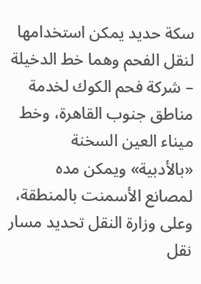سكة حديد يمكن استخدامها لنقل الفحم وهما خط الدخيلة – شركة فحم الكوك لخدمة مناطق جنوب القاهرة، وخط ميناء العين السخنة «بالأدبية» ويمكن مده لمصانع الأسمنت بالمنطقة، وعلى وزارة النقل تحديد مسار نقل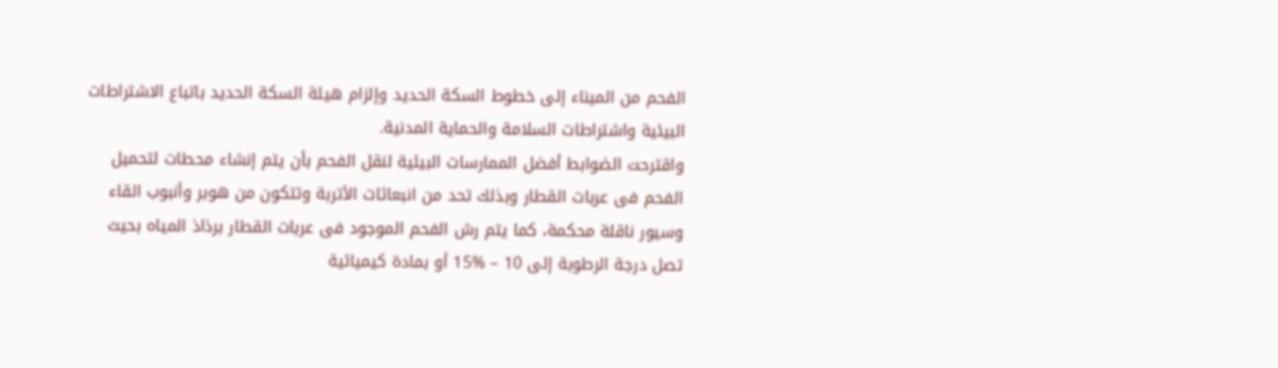الفحم من الميناء إلى خطوط السكة الحديد وإلزام هيئة السكة الحديد باتباع الاشتراطات البيئية واشتراطات السلامة والحماية المدنية.
واقترحت الضوابط أفضل الممارسات البيئية لنقل الفحم بأن يتم إنشاء محطات لتحميل الفحم فى عربات القطار وبذلك تحد من انبعاثات الأتربة وتتكون من هوبر وأنبوب القاء وسيور ناقلة محكمة، كما يتم رش الفحم الموجود فى عربات القطار برذاذ المياه بحيث تصل درجة الرطوبة إلى 10 – %15 أو بمادة كيميائية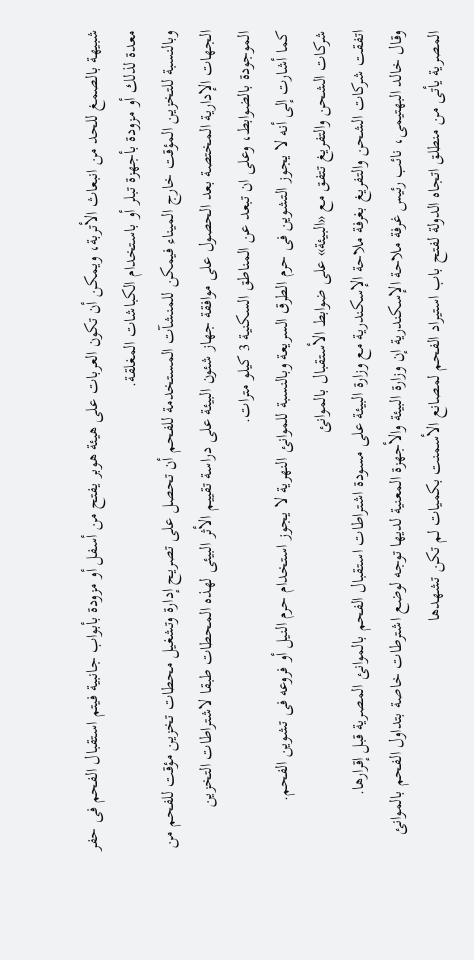شبيهة بالصمغ للحد من انبعاث الأتربة، ويمكن أن تكون العربات على هيئة هوبر يفتح من أسفل أو مزودة بأبواب جانبية فيتم استقبال الفحم فى حفر معدة لذلك أو مزودة بأجهزة تبلر أو باستخدام الكباشات المغلقة.
وبالنسبة للتخزين المؤقت خارج الميناء فيمكن للمنشآت المستخدمة للفحم أن تحصل على تصريح إدارة وتشغيل محطات تخزين مؤقت للفحم من الجهات الإدارية المختصة بعد الحصول على موافقة جهاز شئون البيئة على دراسة تقييم الأثر البيئى لهذه المحطات طبقا لاشتراطات التخزين الموجودة بالضوابط، وعلى ان تبعد عن المناطق السكنية 3 كيلو مترات.
كما أشارت إلى أنه لا يجوز التشوين فى حرم الطرق السريعة وبالنسبة للموانئ النهرية لا يجوز استخدام حرم النيل أو فروعه فى تشوين الفحم.
شركات الشحن والتفريغ تتفق مع «البيئة» على ضوابط الأستقبال بالموانئ
اتفقت شركات الشحن والتفريغ بغرفة ملاحة الإسكندرية مع وزارة البيئة على مسودة اشتراطات استقبال الفحم بالموانئ المصرية قبل إقرارها.
وقال خالد البهتيمى، نائب رئيس غرفة ملاحة الإسكندرية إن وزارة البيئة والأجهزة المعنية لديها توجه لوضع اشترطات خاصة بتداول الفحم بالموانئ المصرية يأتى من منطلق اتجاه الدولة لفتح باب استيراد الفحم لمصانع الأسمنت بكميات لم تكن تشهدها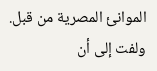الموانئ المصرية من قبل.
ولفت إلى أن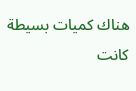هناك كميات بسيطة كانت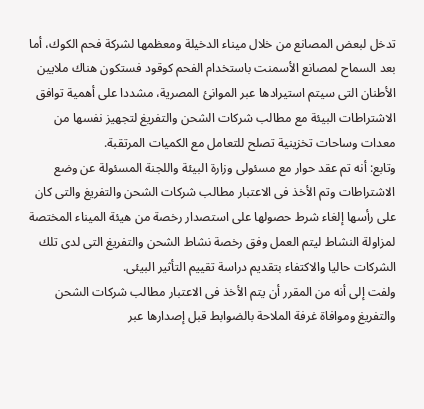تدخل لبعض المصانع من خلال ميناء الدخيلة ومعظمها لشركة فحم الكوك، أما بعد السماح لمصانع الأسمنت باستخدام الفحم كوقود فستكون هناك ملايين الأطنان التى سيتم استيرادها عبر الموانئ المصرية، مشددا على أهمية توافق الاشتراطات البيئة مع مطالب شركات الشحن والتفريغ لتجهيز نفسها من معدات وساحات تخزينية تصلح للتعامل مع الكميات المرتقبة.
وتابع: أنه تم عقد حوار مع مسئولى وزارة البيئة واللجنة المسئولة عن وضع الاشتراطات وتم الأخذ فى الاعتبار مطالب شركات الشحن والتفريغ والتى كان على رأسها إلغاء شرط حصولها على استصدار رخصة من هيئة الميناء المختصة لمزاولة النشاط ليتم العمل وفق رخصة نشاط الشحن والتفريغ التى لدى تلك الشركات حاليا والاكتفاء بتقديم دراسة تقييم التأثير البيئى.
ولفت إلى أنه من المقرر أن يتم الأخذ فى الاعتبار مطالب شركات الشحن والتفريغ وموافاة غرفة الملاحة بالضوابط قبل إصدارها عبر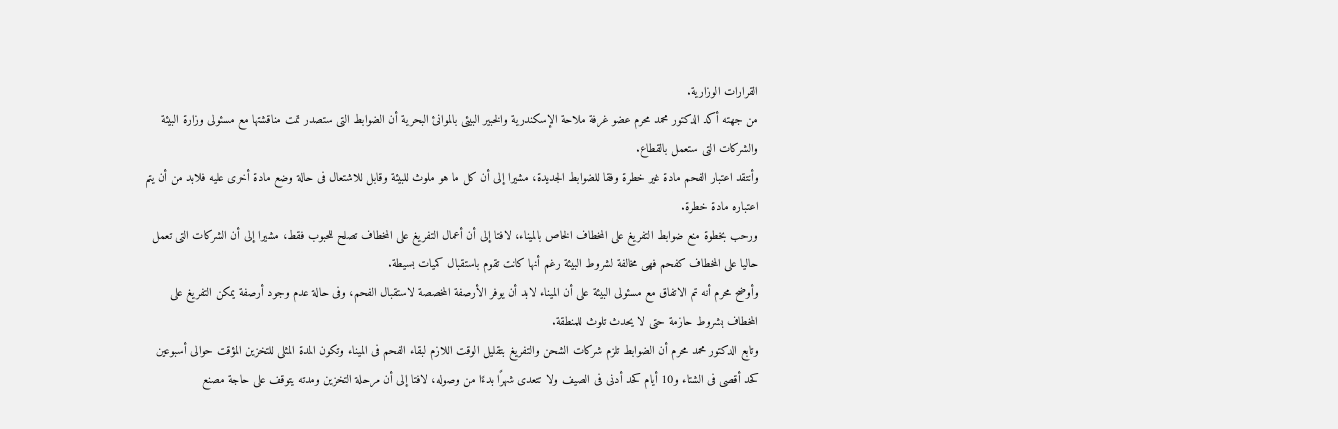القرارات الوزارية.
من جهته أكد الدكتور محمد محرم عضو غرفة ملاحة الإسكندرية والخبير البيئى بالموانئ البحرية أن الضوابط التى ستصدر تمت مناقشتها مع مسئولى وزارة البيئة والشركات التى ستعمل بالقطاع.
وأنتقد اعتبار الفحم مادة غير خطرة وفقا للضوابط الجديدة، مشيرا إلى أن كل ما هو ملوث للبيئة وقابل للاشتعال فى حالة وضع مادة أخرى عليه فلابد من أن يتم اعتباره مادة خطرة.
ورحب بخطوة منع ضوابط التفريغ على المخطاف الخاص بالميناء، لافتا إلى أن أعمال التفريغ على المخطاف تصلح للحبوب فقط، مشيرا إلى أن الشركات التى تعمل حاليا على المخطاف كفحم فهى مخالفة لشروط البيئة رغم أنها كانت تقوم باستقبال كميات بسيطة.
وأوضح محرم أنه تم الاتفاق مع مسئولى البيئة على أن الميناء لابد أن يوفر الأرصفة المخصصة لاستقبال الفحم، وفى حالة عدم وجود أرصفة يمكن التفريغ على المخطاف بشروط حازمة حتى لا يحدث تلوث للمنطقة.
وتابع الدكتور محمد محرم أن الضوابط تلزم شركات الشحن والتفريغ بتقليل الوقت اللازم لبقاء الفحم فى الميناء وتكون المدة المثلى للتخزين المؤقت حوالى أسبوعين كحد أقصى فى الشتاء و10 أيام كحد أدنى فى الصيف ولا تتعدى شهرًا بدءًا من وصوله، لافتا إلى أن مرحلة التخزين ومدته يتوقف على حاجة مصنع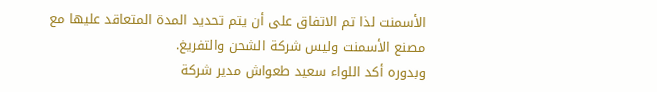الأسمنت لذا تم الاتفاق على أن يتم تحديد المدة المتعاقد عليها مع مصنع الأسمنت وليس شركة الشحن والتفريغ.
وبدوره أكد اللواء سعيد طعواش مدير شركة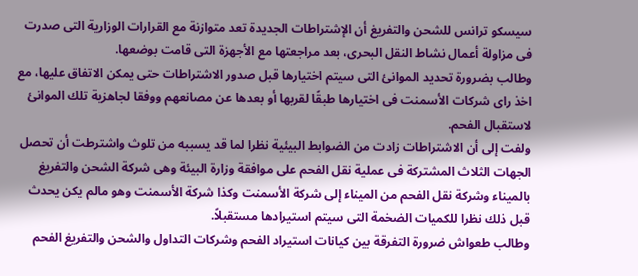سيسكو ترانس للشحن والتفريغ أن الإشتراطات الجديدة تعد متوازنة مع القرارات الوزارية التى صدرت فى مزاولة أعمال نشاط النقل البحرى، بعد مراجعتها مع الأجهزة التى قامت بوضعها.
وطالب بضرورة تحديد الموانئ التى سيتم اختيارها قبل صدور الاشتراطات حتى يمكن الاتفاق عليها، مع اخذ راى شركات الأسمنت فى اختيارها طبقًا لقربها أو بعدها عن مصانعهم ووفقا لجاهزية تلك الموانئ لاستقبال الفحم.
ولفت إلى أن الاشتراطات زادت من الضوابط البيئية نظرا لما قد يسببه من تلوث واشترطت أن تحصل الجهات الثلاث المشتركة فى عملية نقل الفحم على موافقة وزارة البيئة وهى شركة الشحن والتفريغ بالميناء وشركة نقل الفحم من الميناء إلى شركة الأسمنت وكذا شركة الأسمنت وهو مالم يكن يحدث قبل ذلك نظرا للكميات الضخمة التى سيتم استيرادها مستقبلاً.
وطالب طعواش ضرورة التفرقة بين كيانات استيراد الفحم وشركات التداول والشحن والتفريغ الفحم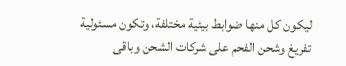ليكون كل منها ضوابط بيئية مختلفة، وتكون مسئولية تفريغ وشحن الفحم على شركات الشحن وباقى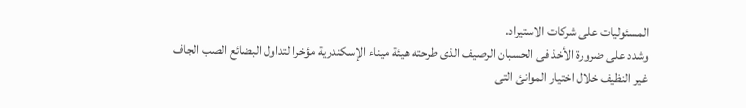المسئوليات على شركات الاستيراد.
وشدد على ضرورة الأخذ فى الحسبان الرصيف الذى طرحته هيئة ميناء الإسكندرية مؤخرا لتداول البضائع الصب الجاف غير النظيف خلال اختيار الموانئ التى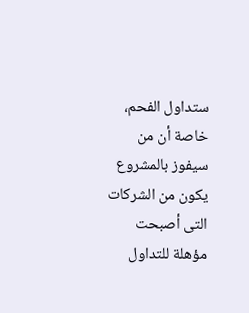ستداول الفحم، خاصة أن من سيفوز بالمشروع يكون من الشركات التى أصبحت مؤهلة للتداول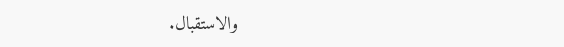والاستقبال.